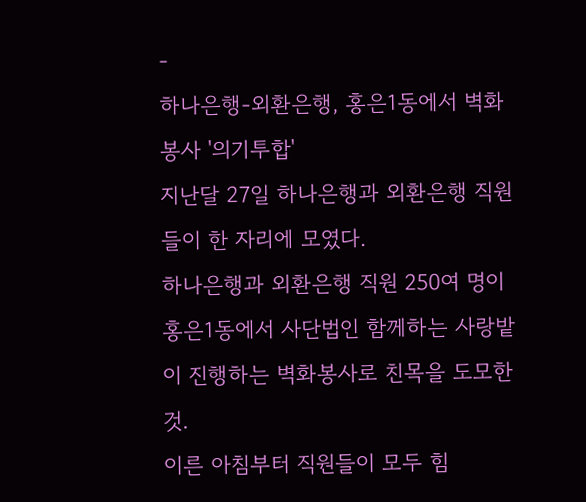-
하나은행-외환은행, 홍은1동에서 벽화봉사 '의기투합'
지난달 27일 하나은행과 외환은행 직원들이 한 자리에 모였다.
하나은행과 외환은행 직원 250여 명이 홍은1동에서 사단법인 함께하는 사랑밭이 진행하는 벽화봉사로 친목을 도모한 것.
이른 아침부터 직원들이 모두 힘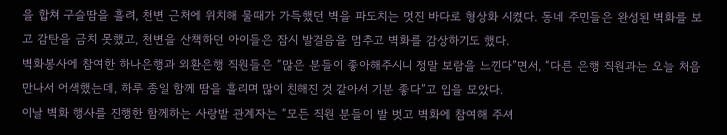을 합쳐 구슬땀을 흘려, 천변 근처에 위치해 물때가 가득했던 벽을 파도치는 멋진 바다로 형상화 시켰다. 동네 주민들은 완성된 벽화를 보고 감탄을 금치 못했고, 천변을 산책하던 아이들은 잠시 발걸음을 멈추고 벽화를 감상하기도 했다.
벽화봉사에 참여한 하나은행과 외환은행 직원들은 “많은 분들이 좋아해주시니 정말 보람을 느낀다”면서, “다른 은행 직원과는 오늘 처음 만나서 어색했는데, 하루 종일 함께 땀을 흘리며 많이 친해진 것 같아서 기분 좋다”고 입을 모았다.
이날 벽화 행사를 진행한 함께하는 사랑밭 관계자는 “모든 직원 분들이 발 벗고 벽화에 참여해 주셔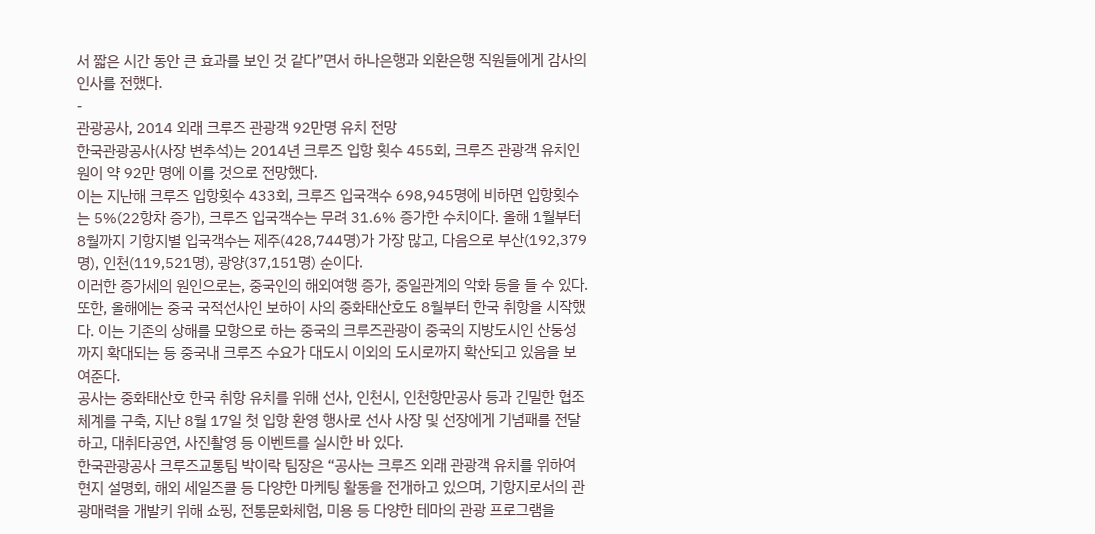서 짧은 시간 동안 큰 효과를 보인 것 같다”면서 하나은행과 외환은행 직원들에게 감사의 인사를 전했다.
-
관광공사, 2014 외래 크루즈 관광객 92만명 유치 전망
한국관광공사(사장 변추석)는 2014년 크루즈 입항 횟수 455회, 크루즈 관광객 유치인원이 약 92만 명에 이를 것으로 전망했다.
이는 지난해 크루즈 입항횟수 433회, 크루즈 입국객수 698,945명에 비하면 입항횟수는 5%(22항차 증가), 크루즈 입국객수는 무려 31.6% 증가한 수치이다. 올해 1월부터 8월까지 기항지별 입국객수는 제주(428,744명)가 가장 많고, 다음으로 부산(192,379명), 인천(119,521명), 광양(37,151명) 순이다.
이러한 증가세의 원인으로는, 중국인의 해외여행 증가, 중일관계의 악화 등을 들 수 있다. 또한, 올해에는 중국 국적선사인 보하이 사의 중화태산호도 8월부터 한국 취항을 시작했다. 이는 기존의 상해를 모항으로 하는 중국의 크루즈관광이 중국의 지방도시인 산둥성까지 확대되는 등 중국내 크루즈 수요가 대도시 이외의 도시로까지 확산되고 있음을 보여준다.
공사는 중화태산호 한국 취항 유치를 위해 선사, 인천시, 인천항만공사 등과 긴밀한 협조체계를 구축, 지난 8월 17일 첫 입항 환영 행사로 선사 사장 및 선장에게 기념패를 전달하고, 대취타공연, 사진촬영 등 이벤트를 실시한 바 있다.
한국관광공사 크루즈교통팀 박이락 팀장은 “공사는 크루즈 외래 관광객 유치를 위하여 현지 설명회, 해외 세일즈콜 등 다양한 마케팅 활동을 전개하고 있으며, 기항지로서의 관광매력을 개발키 위해 쇼핑, 전통문화체험, 미용 등 다양한 테마의 관광 프로그램을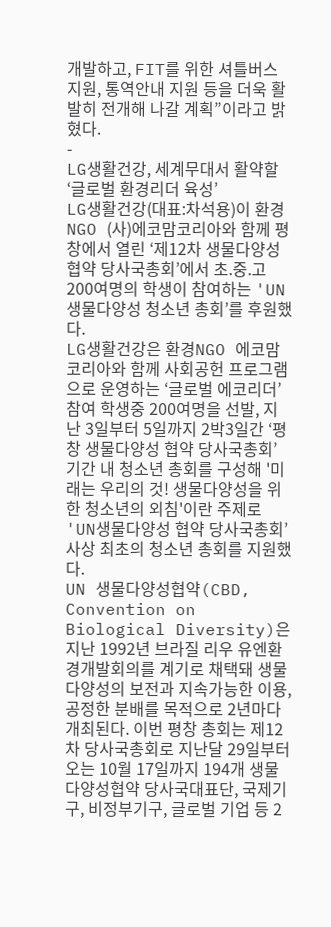개발하고, FIT를 위한 셔틀버스 지원, 통역안내 지원 등을 더욱 활발히 전개해 나갈 계획”이라고 밝혔다.
-
LG생활건강, 세계무대서 활약할 ‘글로벌 환경리더 육성’
LG생활건강(대표:차석용)이 환경NGO (사)에코맘코리아와 함께 평창에서 열린 ‘제12차 생물다양성 협약 당사국총회’에서 초.중.고 200여명의 학생이 참여하는 'UN생물다양성 청소년 총회’를 후원했다.
LG생활건강은 환경NGO 에코맘코리아와 함께 사회공헌 프로그램으로 운영하는 ‘글로벌 에코리더’ 참여 학생중 200여명을 선발, 지난 3일부터 5일까지 2박3일간 ‘평창 생물다양성 협약 당사국총회’ 기간 내 청소년 총회를 구성해 '미래는 우리의 것! 생물다양성을 위한 청소년의 외침'이란 주제로 'UN생물다양성 협약 당사국총회’ 사상 최초의 청소년 총회를 지원했다.
UN 생물다양성협약(CBD, Convention on Biological Diversity)은 지난 1992년 브라질 리우 유엔환경개발회의를 계기로 채택돼 생물다양성의 보전과 지속가능한 이용, 공정한 분배를 목적으로 2년마다 개최된다. 이번 평창 총회는 제12차 당사국총회로 지난달 29일부터 오는 10월 17일까지 194개 생물다양성협약 당사국대표단, 국제기구, 비정부기구, 글로벌 기업 등 2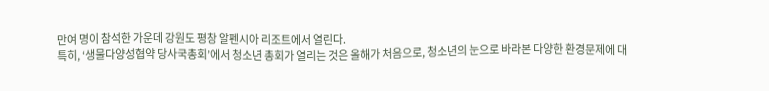만여 명이 참석한 가운데 강원도 평창 알펜시아 리조트에서 열린다.
특히, ‘생물다양성협약 당사국총회’에서 청소년 총회가 열리는 것은 올해가 처음으로, 청소년의 눈으로 바라본 다양한 환경문제에 대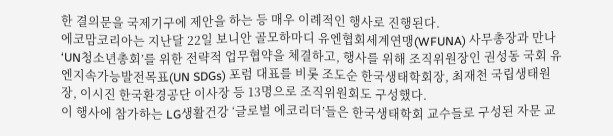한 결의문을 국제기구에 제안을 하는 등 매우 이례적인 행사로 진행된다.
에코맘코리아는 지난달 22일 보니안 골모하마디 유엔협회세계연맹(WFUNA) 사무총장과 만나 ‘UN청소년총회’를 위한 전략적 업무협약을 체결하고, 행사를 위해 조직위원장인 권성동 국회 유엔지속가능발전목표(UN SDGs) 포럼 대표를 비롯 조도순 한국생태학회장, 최재천 국립생태원장, 이시진 한국환경공단 이사장 등 13명으로 조직위원회도 구성했다.
이 행사에 참가하는 LG생활건강 ‘글로벌 에코리더’들은 한국생태학회 교수들로 구성된 자문 교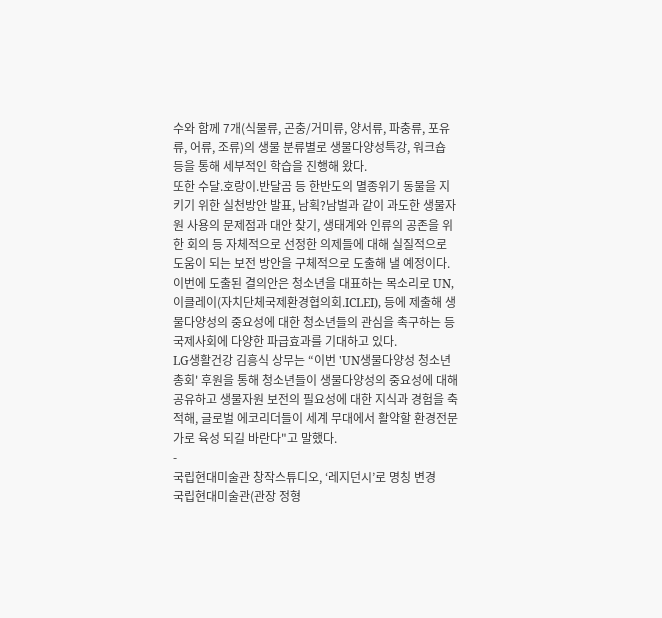수와 함께 7개(식물류, 곤충/거미류, 양서류, 파충류, 포유류, 어류, 조류)의 생물 분류별로 생물다양성특강, 워크숍 등을 통해 세부적인 학습을 진행해 왔다.
또한 수달.호랑이.반달곰 등 한반도의 멸종위기 동물을 지키기 위한 실천방안 발표, 남획?남벌과 같이 과도한 생물자원 사용의 문제점과 대안 찾기, 생태계와 인류의 공존을 위한 회의 등 자체적으로 선정한 의제들에 대해 실질적으로 도움이 되는 보전 방안을 구체적으로 도출해 낼 예정이다.
이번에 도출된 결의안은 청소년을 대표하는 목소리로 UN, 이클레이(자치단체국제환경협의회.ICLEI), 등에 제출해 생물다양성의 중요성에 대한 청소년들의 관심을 촉구하는 등 국제사회에 다양한 파급효과를 기대하고 있다.
LG생활건강 김흥식 상무는 “이번 'UN생물다양성 청소년총회' 후원을 통해 청소년들이 생물다양성의 중요성에 대해 공유하고 생물자원 보전의 필요성에 대한 지식과 경험을 축적해, 글로벌 에코리더들이 세계 무대에서 활약할 환경전문가로 육성 되길 바란다"고 말했다.
-
국립현대미술관 창작스튜디오, ‘레지던시’로 명칭 변경
국립현대미술관(관장 정형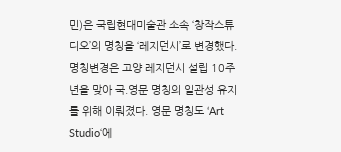민)은 국립현대미술관 소속 ‘창작스튜디오’의 명칭을 ‘레지던시’로 변경했다. 명칭변경은 고양 레지던시 설립 10주년을 맞아 국.영문 명칭의 일관성 유지를 위해 이뤄졌다. 영문 명칭도 ‘Art Studio‘에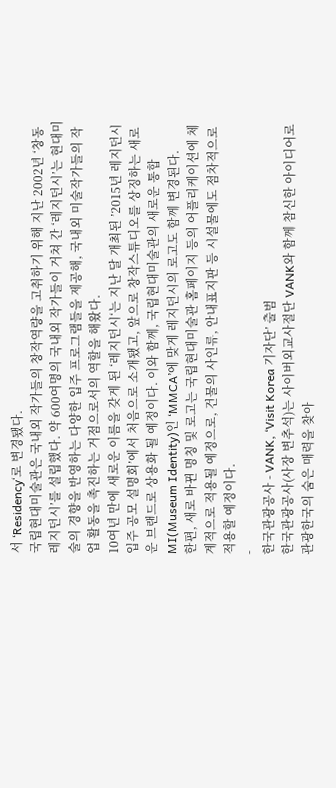서 ‘Residency‘로 변경됐다.
국립현대미술관은 국내외 작가들의 창작역량을 고취하기 위해 지난 2002년 ‘창동레지던시’를 설립했다. 약 600여명의 국내외 작가들이 거쳐 간 ‘레지던시’는 현대미술의 경향을 반영하는 다양한 입주 프로그램들을 제공해, 국내외 미술작가들의 작업 활동을 촉진하는 거점으로서의 역할을 해왔다.
10여년 만에 새로운 이름을 갖게 된 ‘레지던시‘는 지난 달 개최된 ’2015년 레지던시 입주 공모 설명회’에서 처음으로 소개됐고, 앞으로 창작스튜디오를 상징하는 새로운 브랜드로 상용화 될 예정이다. 이와 함께, 국립현대미술관의 새로운 통합 MI(Museum Identity)인 ‘MMCA’에 맞게 레지던시의 로고도 함께 변경된다.
한편, 새로 바뀐 명칭 및 로고는 국립현대미술관 홈페이지 등의 어플리케이션에 체계적으로 적용될 예정으로, 건물의 사인류, 안내표지판 등 시설물에도 점차적으로 적용할 예정이다.
-
한국관광공사 - VANK, ‘Visit Korea 기자단’ 출범
한국관광공사(사장 변추석)는 사이버외교사절단 VANK와 함께 참신한 아이디어로 관광한국의 숨은 매력을 찾아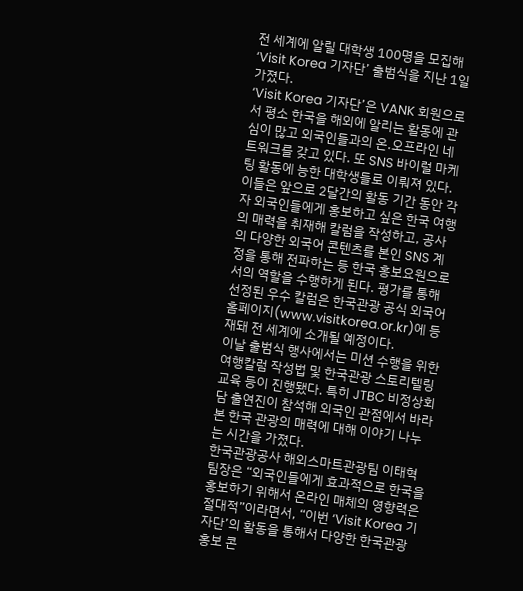전 세계에 알릴 대학생 100명을 모집해 ‘Visit Korea 기자단’ 출범식을 지난 1일 가졌다.
‘Visit Korea 기자단’은 VANK 회원으로서 평소 한국을 해외에 알리는 활동에 관심이 많고 외국인들과의 온.오프라인 네트워크를 갖고 있다. 또 SNS 바이럴 마케팅 활동에 능한 대학생들로 이뤄져 있다.
이들은 앞으로 2달간의 활동 기간 동안 각자 외국인들에게 홍보하고 싶은 한국 여행의 매력을 취재해 칼럼을 작성하고, 공사의 다양한 외국어 콘텐츠를 본인 SNS 계정을 통해 전파하는 등 한국 홍보요원으로서의 역할을 수행하게 된다. 평가를 통해 선정된 우수 칼럼은 한국관광 공식 외국어 홈페이지(www.visitkorea.or.kr)에 등재돼 전 세계에 소개될 예정이다.
이날 출범식 행사에서는 미션 수행을 위한 여행칼럼 작성법 및 한국관광 스토리텔링 교육 등이 진행됐다. 특히 JTBC 비정상회담 출연진이 참석해 외국인 관점에서 바라본 한국 관광의 매력에 대해 이야기 나누는 시간을 가졌다.
한국관광공사 해외스마트관광팀 이태혁 팀장은 “외국인들에게 효과적으로 한국을 홍보하기 위해서 온라인 매체의 영향력은 절대적”이라면서, “이번 ‘Visit Korea 기자단’의 활동을 통해서 다양한 한국관광 홍보 콘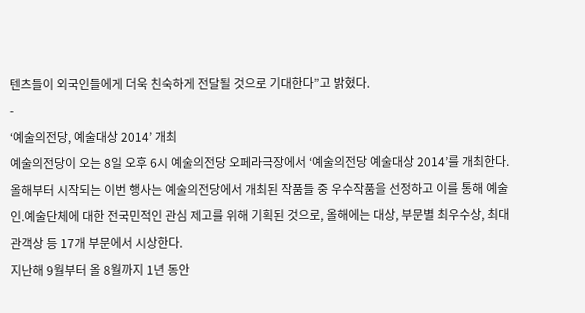텐츠들이 외국인들에게 더욱 친숙하게 전달될 것으로 기대한다”고 밝혔다.
-
‘예술의전당, 예술대상 2014’ 개최
예술의전당이 오는 8일 오후 6시 예술의전당 오페라극장에서 ‘예술의전당 예술대상 2014’를 개최한다.
올해부터 시작되는 이번 행사는 예술의전당에서 개최된 작품들 중 우수작품을 선정하고 이를 통해 예술인.예술단체에 대한 전국민적인 관심 제고를 위해 기획된 것으로, 올해에는 대상, 부문별 최우수상, 최대관객상 등 17개 부문에서 시상한다.
지난해 9월부터 올 8월까지 1년 동안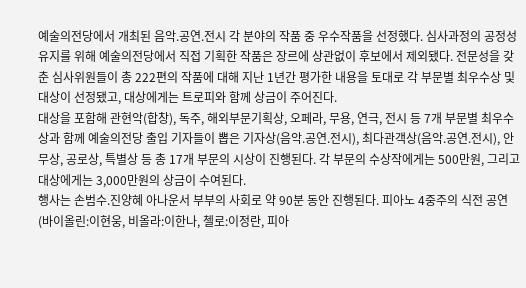예술의전당에서 개최된 음악.공연.전시 각 분야의 작품 중 우수작품을 선정했다. 심사과정의 공정성 유지를 위해 예술의전당에서 직접 기획한 작품은 장르에 상관없이 후보에서 제외됐다. 전문성을 갖춘 심사위원들이 총 222편의 작품에 대해 지난 1년간 평가한 내용을 토대로 각 부문별 최우수상 및 대상이 선정됐고, 대상에게는 트로피와 함께 상금이 주어진다.
대상을 포함해 관현악(합창), 독주, 해외부문기획상, 오페라, 무용, 연극, 전시 등 7개 부문별 최우수상과 함께 예술의전당 출입 기자들이 뽑은 기자상(음악.공연.전시), 최다관객상(음악.공연.전시), 안무상, 공로상, 특별상 등 총 17개 부문의 시상이 진행된다. 각 부문의 수상작에게는 500만원, 그리고 대상에게는 3,000만원의 상금이 수여된다.
행사는 손범수.진양혜 아나운서 부부의 사회로 약 90분 동안 진행된다. 피아노 4중주의 식전 공연(바이올린:이현웅, 비올라:이한나, 첼로:이정란, 피아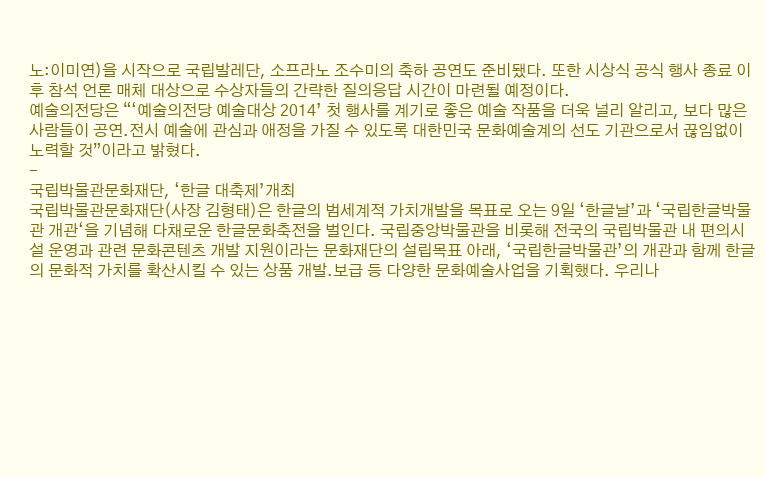노:이미연)을 시작으로 국립발레단, 소프라노 조수미의 축하 공연도 준비됐다. 또한 시상식 공식 행사 종료 이후 참석 언론 매체 대상으로 수상자들의 간략한 질의응답 시간이 마련될 예정이다.
예술의전당은 “‘예술의전당 예술대상 2014’ 첫 행사를 계기로 좋은 예술 작품을 더욱 널리 알리고, 보다 많은 사람들이 공연.전시 예술에 관심과 애정을 가질 수 있도록 대한민국 문화예술계의 선도 기관으로서 끊임없이 노력할 것”이라고 밝혔다.
-
국립박물관문화재단, ‘한글 대축제’개최
국립박물관문화재단(사장 김형태)은 한글의 범세계적 가치개발을 목표로 오는 9일 ‘한글날’과 ‘국립한글박물관 개관‘을 기념해 다채로운 한글문화축전을 벌인다. 국립중앙박물관을 비롯해 전국의 국립박물관 내 편의시설 운영과 관련 문화콘텐츠 개발 지원이라는 문화재단의 설립목표 아래, ‘국립한글박물관’의 개관과 함께 한글의 문화적 가치를 확산시킬 수 있는 상품 개발.보급 등 다양한 문화예술사업을 기획했다. 우리나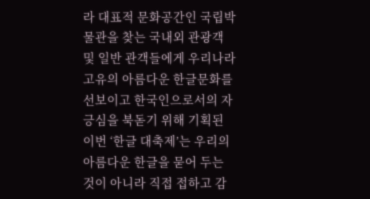라 대표적 문화공간인 국립박물관을 찾는 국내외 관광객 및 일반 관객들에게 우리나라 고유의 아름다운 한글문화를 선보이고 한국인으로서의 자긍심을 북돋기 위해 기획된 이번 ‘한글 대축제’는 우리의 아름다운 한글을 묻어 두는 것이 아니라 직접 접하고 감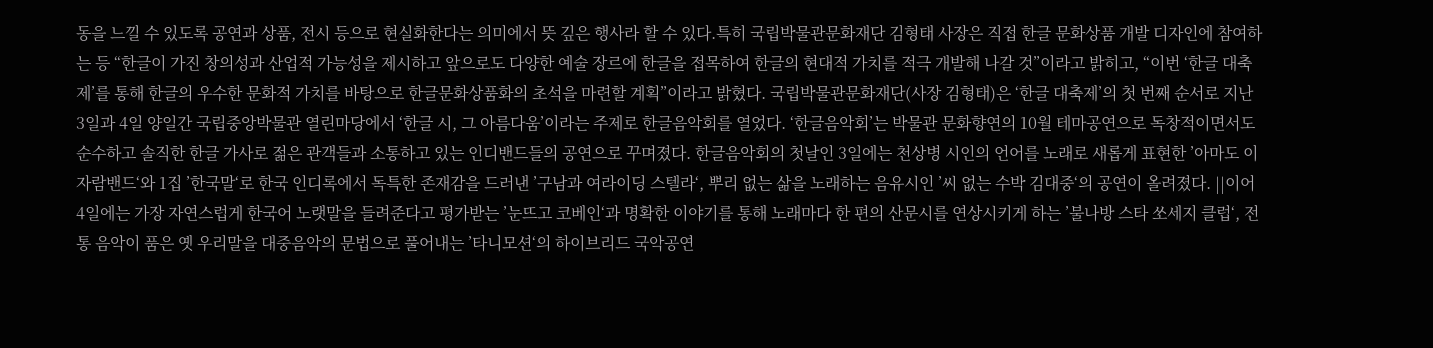동을 느낄 수 있도록 공연과 상품, 전시 등으로 현실화한다는 의미에서 뜻 깊은 행사라 할 수 있다.특히 국립박물관문화재단 김형태 사장은 직접 한글 문화상품 개발 디자인에 참여하는 등 “한글이 가진 창의성과 산업적 가능성을 제시하고 앞으로도 다양한 예술 장르에 한글을 접목하여 한글의 현대적 가치를 적극 개발해 나갈 것”이라고 밝히고, “이번 ‘한글 대축제’를 통해 한글의 우수한 문화적 가치를 바탕으로 한글문화상품화의 초석을 마련할 계획”이라고 밝혔다. 국립박물관문화재단(사장 김형태)은 ‘한글 대축제’의 첫 번째 순서로 지난 3일과 4일 양일간 국립중앙박물관 열린마당에서 ‘한글 시, 그 아름다움’이라는 주제로 한글음악회를 열었다. ‘한글음악회’는 박물관 문화향연의 10월 테마공연으로 독창적이면서도 순수하고 솔직한 한글 가사로 젊은 관객들과 소통하고 있는 인디밴드들의 공연으로 꾸며졌다. 한글음악회의 첫날인 3일에는 천상병 시인의 언어를 노래로 새롭게 표현한 ’아마도 이자람밴드‘와 1집 ’한국말‘로 한국 인디록에서 독특한 존재감을 드러낸 ’구남과 여라이딩 스텔라‘, 뿌리 없는 삶을 노래하는 음유시인 ’씨 없는 수박 김대중‘의 공연이 올려졌다. ||이어 4일에는 가장 자연스럽게 한국어 노랫말을 들려준다고 평가받는 ’눈뜨고 코베인‘과 명확한 이야기를 통해 노래마다 한 편의 산문시를 연상시키게 하는 ’불나방 스타 쏘세지 클럽‘, 전통 음악이 품은 옛 우리말을 대중음악의 문법으로 풀어내는 ’타니모션‘의 하이브리드 국악공연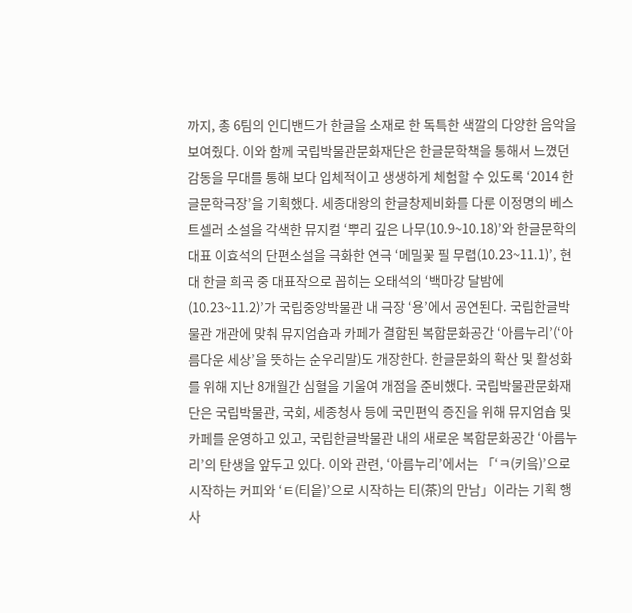까지, 총 6팀의 인디밴드가 한글을 소재로 한 독특한 색깔의 다양한 음악을 보여줬다. 이와 함께 국립박물관문화재단은 한글문학책을 통해서 느꼈던 감동을 무대를 통해 보다 입체적이고 생생하게 체험할 수 있도록 ‘2014 한글문학극장’을 기획했다. 세종대왕의 한글창제비화를 다룬 이정명의 베스트셀러 소설을 각색한 뮤지컬 ‘뿌리 깊은 나무(10.9~10.18)’와 한글문학의 대표 이효석의 단편소설을 극화한 연극 ‘메밀꽃 필 무렵(10.23~11.1)’, 현대 한글 희곡 중 대표작으로 꼽히는 오태석의 ‘백마강 달밤에(10.23~11.2)’가 국립중앙박물관 내 극장 ‘용’에서 공연된다. 국립한글박물관 개관에 맞춰 뮤지엄숍과 카페가 결합된 복합문화공간 ‘아름누리’(‘아름다운 세상’을 뜻하는 순우리말)도 개장한다. 한글문화의 확산 및 활성화를 위해 지난 8개월간 심혈을 기울여 개점을 준비했다. 국립박물관문화재단은 국립박물관, 국회, 세종청사 등에 국민편익 증진을 위해 뮤지엄숍 및 카페를 운영하고 있고, 국립한글박물관 내의 새로운 복합문화공간 ‘아름누리’의 탄생을 앞두고 있다. 이와 관련, ‘아름누리’에서는 「‘ㅋ(키읔)’으로 시작하는 커피와 ‘ㅌ(티읕)’으로 시작하는 티(茶)의 만남」이라는 기획 행사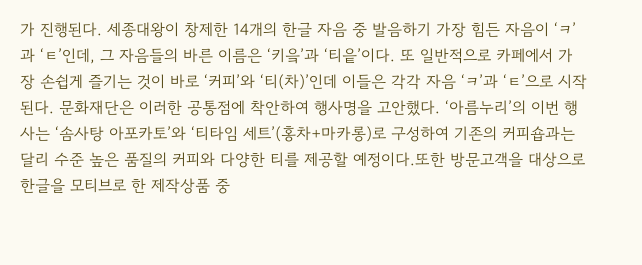가 진행된다. 세종대왕이 창제한 14개의 한글 자음 중 발음하기 가장 힘든 자음이 ‘ㅋ’과 ‘ㅌ’인데, 그 자음들의 바른 이름은 ‘키읔’과 ‘티읕’이다. 또 일반적으로 카페에서 가장 손쉽게 즐기는 것이 바로 ‘커피’와 ‘티(차)’인데 이들은 각각 자음 ‘ㅋ’과 ‘ㅌ’으로 시작된다. 문화재단은 이러한 공통점에 착안하여 행사명을 고안했다. ‘아름누리’의 이번 행사는 ‘솜사탕 아포카토’와 ‘티타임 세트’(홍차+마카롱)로 구성하여 기존의 커피숍과는 달리 수준 높은 품질의 커피와 다양한 티를 제공할 예정이다.또한 방문고객을 대상으로 한글을 모티브로 한 제작상품 중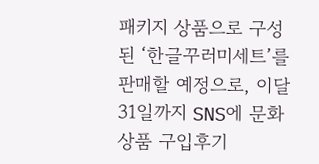패키지 상품으로 구성된 ‘한글꾸러미세트’를 판매할 예정으로, 이달 31일까지 SNS에 문화상품 구입후기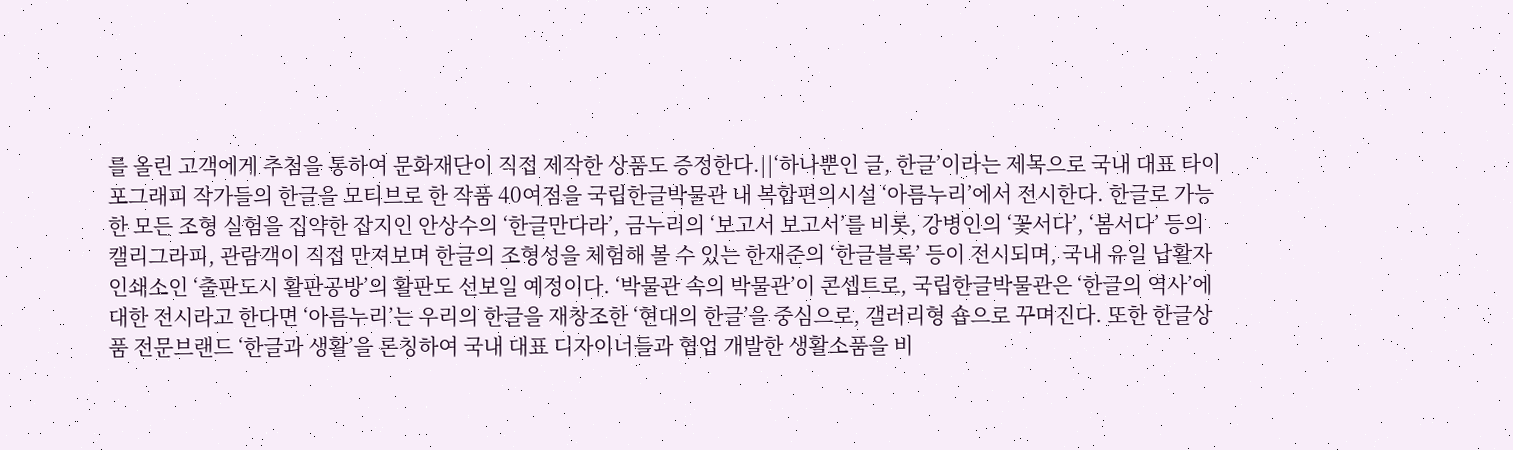를 올린 고객에게 추첨을 통하여 문화재단이 직접 제작한 상품도 증정한다.||‘하나뿐인 글, 한글’이라는 제목으로 국내 대표 타이포그래피 작가들의 한글을 모티브로 한 작품 40여점을 국립한글박물관 내 복합편의시설 ‘아름누리’에서 전시한다. 한글로 가능한 모든 조형 실험을 집약한 잡지인 안상수의 ‘한글만다라’, 금누리의 ‘보고서 보고서’를 비롯, 강병인의 ‘꽃서다’, ‘봄서다’ 등의 캘리그라피, 관람객이 직접 만져보며 한글의 조형성을 체험해 볼 수 있는 한재준의 ‘한글블록’ 등이 전시되며, 국내 유일 납활자 인쇄소인 ‘출판도시 활판공방’의 활판도 선보일 예정이다. ‘박물관 속의 박물관’이 콘셉트로, 국립한글박물관은 ‘한글의 역사’에 대한 전시라고 한다면 ‘아름누리’는 우리의 한글을 재창조한 ‘현대의 한글’을 중심으로, 갤러리형 숍으로 꾸며진다. 또한 한글상품 전문브랜드 ‘한글과 생활’을 론칭하여 국내 대표 디자이너들과 협업 개발한 생활소품을 비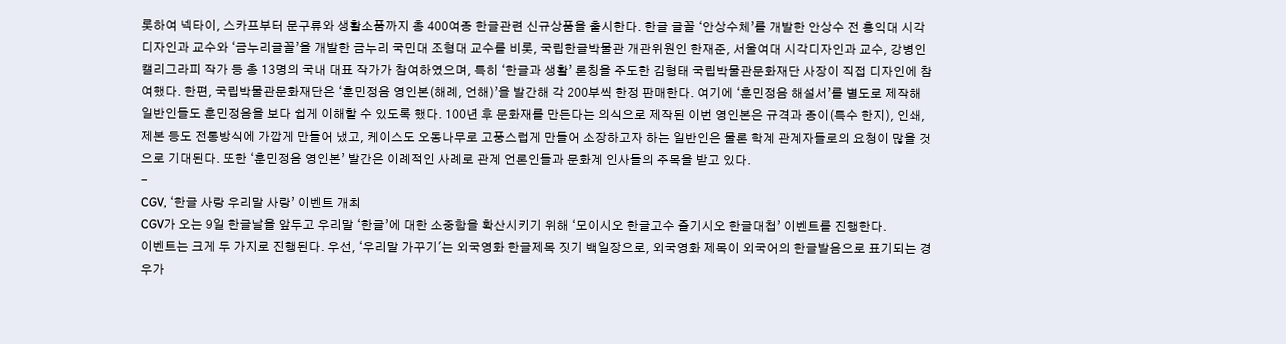롯하여 넥타이, 스카프부터 문구류와 생활소품까지 총 400여종 한글관련 신규상품을 출시한다. 한글 글꼴 ‘안상수체’를 개발한 안상수 전 홍익대 시각디자인과 교수와 ‘금누리글꼴’을 개발한 금누리 국민대 조형대 교수를 비롯, 국립한글박물관 개관위원인 한재준, 서울여대 시각디자인과 교수, 강병인 캘리그라피 작가 등 총 13명의 국내 대표 작가가 참여하였으며, 특히 ‘한글과 생활’ 론칭을 주도한 김형태 국립박물관문화재단 사장이 직접 디자인에 참여했다. 한편, 국립박물관문화재단은 ‘훈민정음 영인본(해례, 언해)’을 발간해 각 200부씩 한정 판매한다. 여기에 ‘훈민정음 해설서’를 별도로 제작해 일반인들도 훈민정음을 보다 쉽게 이해할 수 있도록 했다. 100년 후 문화재를 만든다는 의식으로 제작된 이번 영인본은 규격과 종이(특수 한지), 인쇄, 제본 등도 전통방식에 가깝게 만들어 냈고, 케이스도 오동나무로 고풍스럽게 만들어 소장하고자 하는 일반인은 물론 학계 관계자들로의 요청이 많을 것으로 기대된다. 또한 ‘훈민정음 영인본’ 발간은 이례적인 사례로 관계 언론인들과 문화계 인사들의 주목을 받고 있다.
-
CGV, ‘한글 사랑 우리말 사랑’ 이벤트 개최
CGV가 오는 9일 한글날을 앞두고 우리말 ‘한글’에 대한 소중함을 확산시키기 위해 ‘모이시오 한글고수 즐기시오 한글대첩’ 이벤트를 진행한다.
이벤트는 크게 두 가지로 진행된다. 우선, ‘우리말 가꾸기'는 외국영화 한글제목 짓기 백일장으로, 외국영화 제목이 외국어의 한글발음으로 표기되는 경우가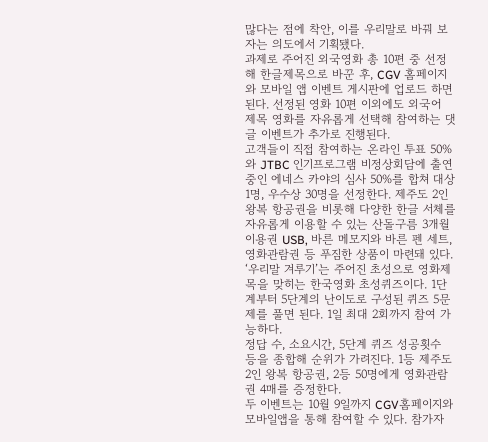많다는 점에 착안, 이를 우리말로 바꿔 보자는 의도에서 기획됐다.
과제로 주어진 외국영화 총 10편 중 선정해 한글제목으로 바꾼 후, CGV 홈페이지와 모바일 앱 이벤트 게시판에 업로드 하면 된다. 선정된 영화 10편 이외에도 외국어 제목 영화를 자유롭게 선택해 참여하는 댓글 이벤트가 추가로 진행된다.
고객들이 직접 참여하는 온라인 투표 50%와 JTBC 인기프로그램 비정상회담에 출연 중인 에네스 카야의 심사 50%를 합쳐 대상 1명, 우수상 30명을 선정한다. 제주도 2인 왕복 항공권을 비롯해 다양한 한글 서체를 자유롭게 이용할 수 있는 산돌구름 3개월 이용권 USB, 바른 메모지와 바른 펜 세트, 영화관람권 등 푸짐한 상품이 마련돼 있다.
‘우리말 겨루기’는 주어진 초성으로 영화제목을 맞히는 한국영화 초성퀴즈이다. 1단계부터 5단계의 난이도로 구성된 퀴즈 5문제를 풀면 된다. 1일 최대 2회까지 참여 가능하다.
정답 수, 소요시간, 5단계 퀴즈 성공횟수 등을 종합해 순위가 가려진다. 1등 제주도 2인 왕복 항공권, 2등 50명에게 영화관람권 4매를 증정한다.
두 이벤트는 10월 9일까지 CGV홈페이지와 모바일앱을 통해 참여할 수 있다. 참가자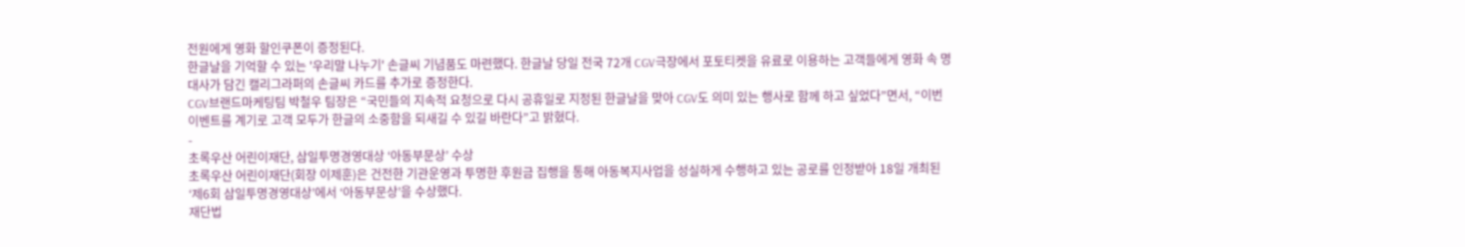전원에게 영화 할인쿠폰이 증정된다.
한글날을 기억할 수 있는 '우리말 나누기' 손글씨 기념품도 마련했다. 한글날 당일 전국 72개 CGV극장에서 포토티켓을 유료로 이용하는 고객들에게 영화 속 명대사가 담긴 캘리그라퍼의 손글씨 카드를 추가로 증정한다.
CGV브랜드마케팅팀 박철우 팀장은 “국민들의 지속적 요청으로 다시 공휴일로 지정된 한글날을 맞아 CGV도 의미 있는 행사로 함께 하고 싶었다”면서, “이번 이벤트를 계기로 고객 모두가 한글의 소중함을 되새길 수 있길 바란다”고 밝혔다.
-
초록우산 어린이재단, 삼일투명경영대상 ‘아동부문상’ 수상
초록우산 어린이재단(회장 이제훈)은 건전한 기관운영과 투명한 후원금 집행을 통해 아동복지사업을 성실하게 수행하고 있는 공로를 인정받아 18일 개최된 ‘제6회 삼일투명경영대상’에서 ‘아동부문상’을 수상했다.
재단법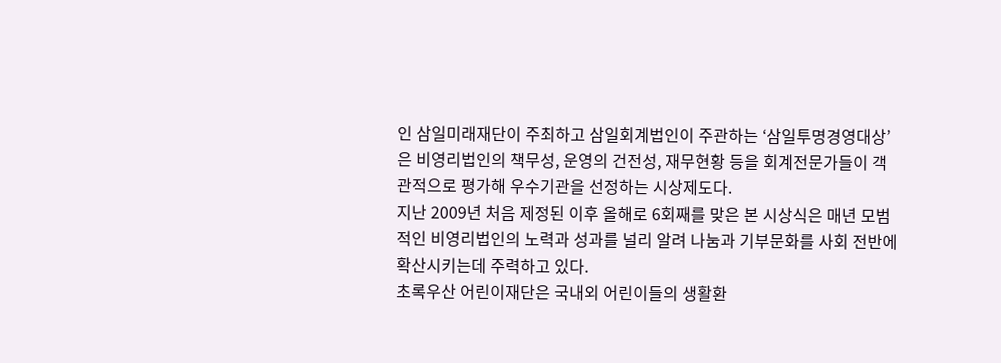인 삼일미래재단이 주최하고 삼일회계법인이 주관하는 ‘삼일투명경영대상’은 비영리법인의 책무성, 운영의 건전성, 재무현황 등을 회계전문가들이 객관적으로 평가해 우수기관을 선정하는 시상제도다.
지난 2009년 처음 제정된 이후 올해로 6회째를 맞은 본 시상식은 매년 모범적인 비영리법인의 노력과 성과를 널리 알려 나눔과 기부문화를 사회 전반에 확산시키는데 주력하고 있다.
초록우산 어린이재단은 국내외 어린이들의 생활환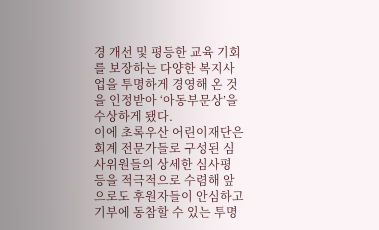경 개선 및 평등한 교육 기회를 보장하는 다양한 복지사업을 투명하게 경영해 온 것을 인정받아 ‘아동부문상’을 수상하게 됐다.
이에 초록우산 어린이재단은 회계 전문가들로 구성된 심사위원들의 상세한 심사평 등을 적극적으로 수렴해 앞으로도 후원자들이 안심하고 기부에 동참할 수 있는 투명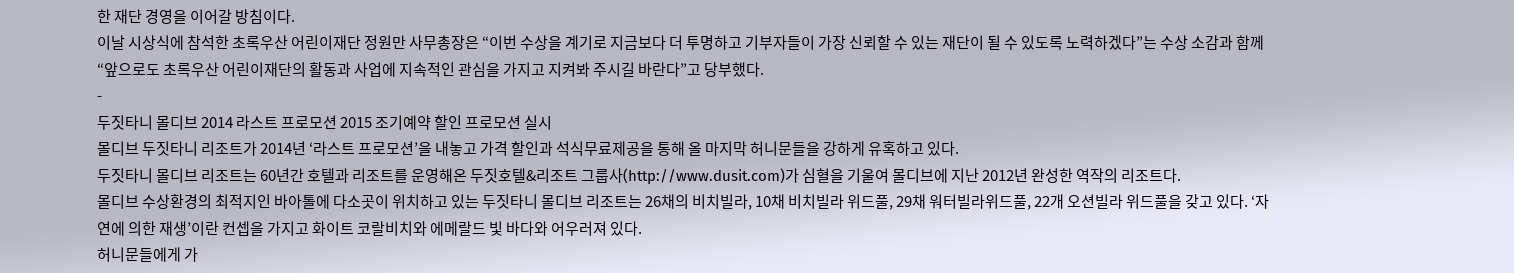한 재단 경영을 이어갈 방침이다.
이날 시상식에 참석한 초록우산 어린이재단 정원만 사무총장은 “이번 수상을 계기로 지금보다 더 투명하고 기부자들이 가장 신뢰할 수 있는 재단이 될 수 있도록 노력하겠다”는 수상 소감과 함께 “앞으로도 초록우산 어린이재단의 활동과 사업에 지속적인 관심을 가지고 지켜봐 주시길 바란다”고 당부했다.
-
두짓타니 몰디브 2014 라스트 프로모션 2015 조기예약 할인 프로모션 실시
몰디브 두짓타니 리조트가 2014년 ‘라스트 프로모션’을 내놓고 가격 할인과 석식무료제공을 통해 올 마지막 허니문들을 강하게 유혹하고 있다.
두짓타니 몰디브 리조트는 60년간 호텔과 리조트를 운영해온 두짓호텔&리조트 그룹사(http://www.dusit.com)가 심혈을 기울여 몰디브에 지난 2012년 완성한 역작의 리조트다.
몰디브 수상환경의 최적지인 바아톨에 다소곳이 위치하고 있는 두짓타니 몰디브 리조트는 26채의 비치빌라, 10채 비치빌라 위드풀, 29채 워터빌라위드풀, 22개 오션빌라 위드풀을 갖고 있다. ‘자연에 의한 재생’이란 컨셉을 가지고 화이트 코랄비치와 에메랄드 빛 바다와 어우러져 있다.
허니문들에게 가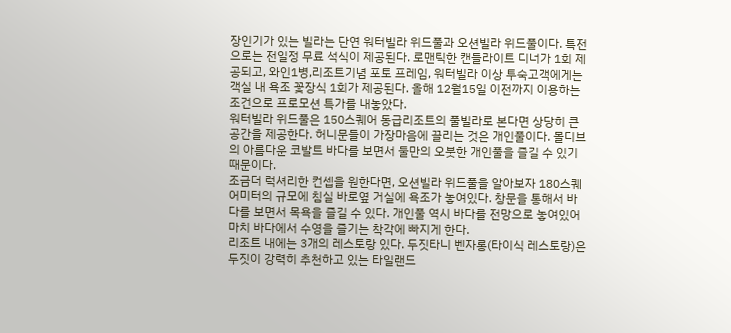장인기가 있는 빌라는 단연 워터빌라 위드풀과 오션빌라 위드풀이다. 특전으로는 전일정 무료 석식이 제공된다. 로맨틱한 캔들라이트 디너가 1회 제공되고, 와인1병,리조트기념 포토 프레임, 워터빌라 이상 투숙고객에게는 객실 내 욕조 꽃장식 1회가 제공된다. 올해 12월15일 이전까지 이용하는 조건으로 프로모션 특가를 내놓았다.
워터빌라 위드풀은 150스퀘어 동급리조트의 풀빌라로 본다면 상당히 큰 공간을 제공한다. 허니문들이 가장마음에 끌리는 것은 개인풀이다. 몰디브의 아름다운 코발트 바다를 보면서 둘만의 오붓한 개인풀을 즐길 수 있기 때문이다.
조금더 럭셔리한 컨셉을 원한다면, 오션빌라 위드풀을 알아보자 180스퀘어미터의 규모에 침실 바로옆 거실에 욕조가 놓여있다. 창문을 통해서 바다를 보면서 목욕을 즐길 수 있다. 개인풀 역시 바다를 전망으로 놓여있어 마치 바다에서 수영을 즐기는 착각에 빠지게 한다.
리조트 내에는 3개의 레스토랑 있다. 두짓타니 벤자롱(타이식 레스토랑)은 두짓이 강력히 추천하고 있는 타일랜드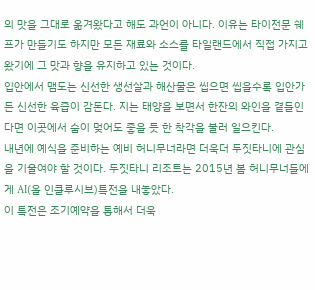의 맛을 그대로 옮겨왔다고 해도 과언이 아니다. 이유는 타이전문 쉐프가 만들기도 하지만 모든 재료와 소스를 타일랜드에서 직접 가지고 왔기에 그 맛과 향을 유지하고 있는 것이다.
입안에서 맴도는 신선한 생선살과 해산물은 씹으면 씹을수록 입안가든 신선한 육즙이 감돈다. 지는 태양을 보면서 한잔의 와인을 곁들인다면 이곳에서 숨이 멎어도 좋을 듯 한 착각을 불러 일으킨다.
내년에 예식을 준비하는 예비 허니무너라면 더욱더 두짓타니에 관심을 기울여야 할 것이다. 두짓타니 리조트는 2015년 봄 허니무너들에게 AI(올 인클루시브)특전을 내놓았다.
이 특전은 조기예약을 통해서 더욱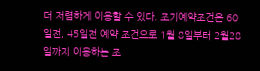더 저렴하게 이용할 수 있다. 조기예약조건은 60일전, 45일전 예약 조건으로 1월 8일부터 2월28일까지 이용하는 조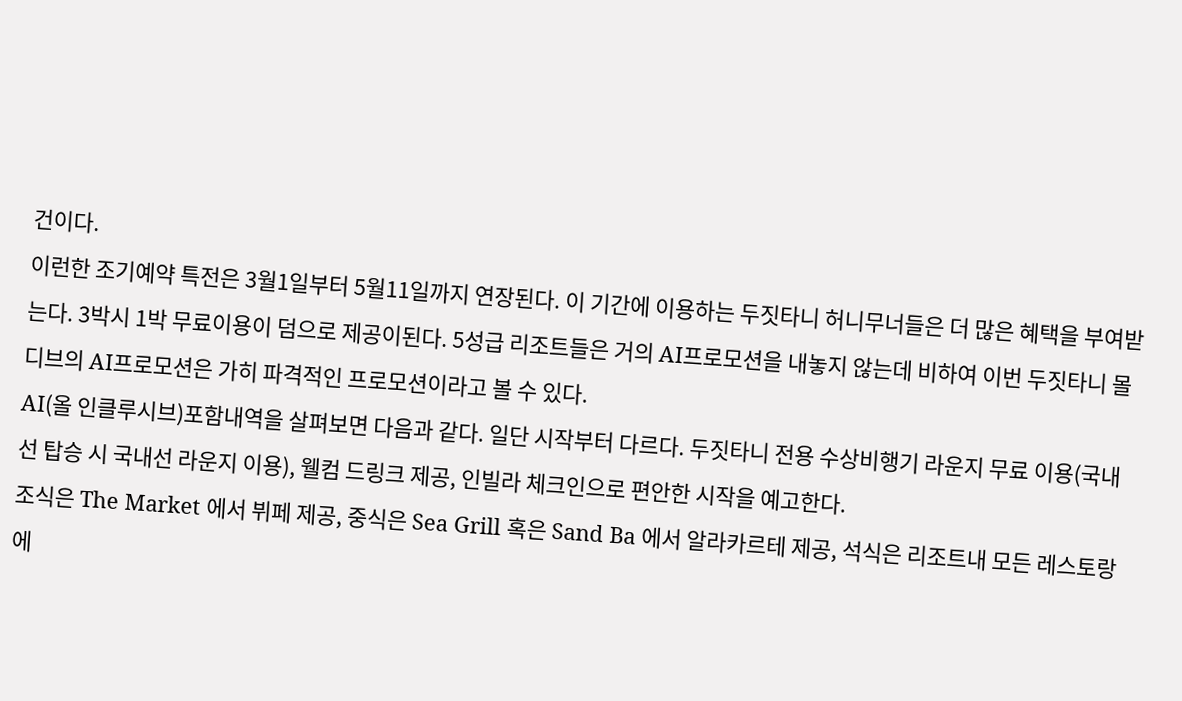건이다.
이런한 조기예약 특전은 3월1일부터 5월11일까지 연장된다. 이 기간에 이용하는 두짓타니 허니무너들은 더 많은 혜택을 부여받는다. 3박시 1박 무료이용이 덤으로 제공이된다. 5성급 리조트들은 거의 AI프로모션을 내놓지 않는데 비하여 이번 두짓타니 몰디브의 AI프로모션은 가히 파격적인 프로모션이라고 볼 수 있다.
AI(올 인클루시브)포함내역을 살펴보면 다음과 같다. 일단 시작부터 다르다. 두짓타니 전용 수상비행기 라운지 무료 이용(국내선 탑승 시 국내선 라운지 이용), 웰컴 드링크 제공, 인빌라 체크인으로 편안한 시작을 예고한다.
조식은 The Market 에서 뷔페 제공, 중식은 Sea Grill 혹은 Sand Ba 에서 알라카르테 제공, 석식은 리조트내 모든 레스토랑에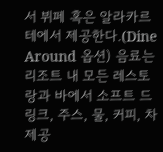서 뷔페 혹은 알라카르테에서 제공한다.(Dine Around 옵션) 음료는 리조트 내 모든 레스토랑과 바에서 소프트 드링크, 주스, 물, 커피, 차 제공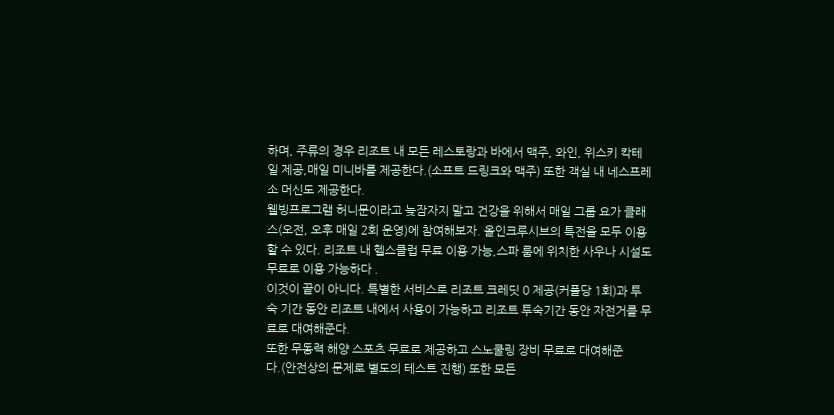하며, 주류의 경우 리조트 내 모든 레스토랑과 바에서 맥주, 와인, 위스키 칵테일 제공,매일 미니바를 제공한다.(소프트 드링크와 맥주) 또한 객실 내 네스프레소 머신도 제공한다.
웰빙프로그램 허니문이라고 늦잠자지 말고 건강을 위해서 매일 그룹 요가 클래스(오전, 오후 매일 2회 운영)에 참여해보자. 올인크루시브의 특전을 모두 이용할 수 있다. 리조트 내 헬스클럽 무료 이용 가능,스파 룸에 위치한 사우나 시설도 무료로 이용 가능하다 .
이것이 끝이 아니다. 특별한 서비스로 리조트 크레딧 0 제공(커플당 1회)과 투숙 기간 동안 리조트 내에서 사용이 가능하고 리조트 투숙기간 동안 자전거를 무료로 대여해준다.
또한 무동력 해양 스포츠 무료로 제공하고 스노쿨링 장비 무료로 대여해준다.(안전상의 문제로 별도의 테스트 진행) 또한 모든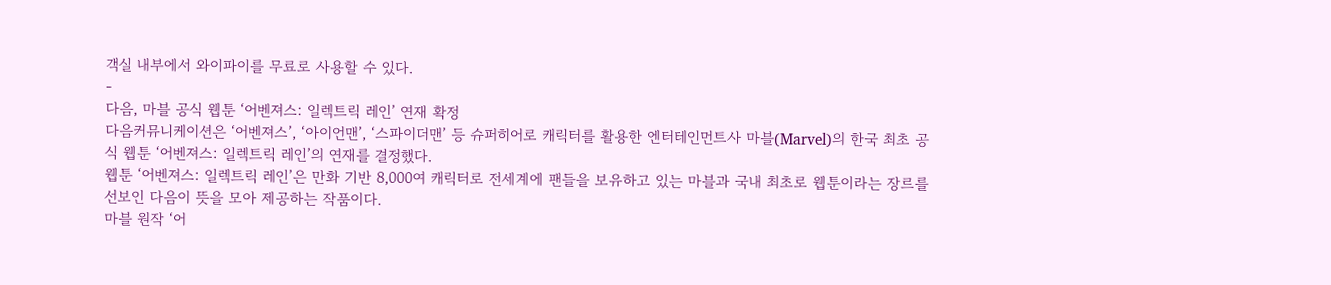객실 내부에서 와이파이를 무료로 사용할 수 있다.
-
다음, 마블 공식 웹툰 ‘어벤져스: 일렉트릭 레인’ 연재 확정
다음커뮤니케이션은 ‘어벤져스’, ‘아이언맨’, ‘스파이더맨’ 등 슈퍼히어로 캐릭터를 활용한 엔터테인먼트사 마블(Marvel)의 한국 최초 공식 웹툰 ‘어벤져스: 일렉트릭 레인’의 연재를 결정했다.
웹툰 ‘어벤져스: 일렉트릭 레인’은 만화 기반 8,000여 캐릭터로 전세계에 팬들을 보유하고 있는 마블과 국내 최초로 웹툰이라는 장르를 선보인 다음이 뜻을 모아 제공하는 작품이다.
마블 원작 ‘어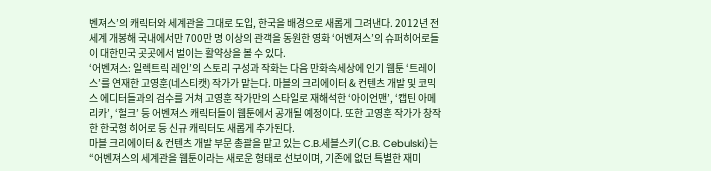벤져스’의 캐릭터와 세계관을 그대로 도입, 한국을 배경으로 새롭게 그려낸다. 2012년 전세계 개봉해 국내에서만 700만 명 이상의 관객을 동원한 영화 ‘어벤져스’의 슈퍼히어로들이 대한민국 곳곳에서 벌이는 활약상을 볼 수 있다.
‘어벤져스: 일렉트릭 레인’의 스토리 구성과 작화는 다음 만화속세상에 인기 웹툰 ‘트레이스’를 연재한 고영훈(네스티캣) 작가가 맡는다. 마블의 크리에이터 & 컨텐츠 개발 및 코믹스 에디터들과의 검수를 거쳐 고영훈 작가만의 스타일로 재해석한 ‘아이언맨’, ‘캡틴 아메리카’, ‘헐크’ 등 어벤져스 캐릭터들이 웹툰에서 공개될 예정이다. 또한 고영훈 작가가 창작한 한국형 히어로 등 신규 캐릭터도 새롭게 추가된다.
마블 크리에이터 & 컨텐츠 개발 부문 총괄을 맡고 있는 C.B.세블스키(C.B. Cebulski)는 “어벤져스의 세계관을 웹툰이라는 새로운 형태로 선보이며, 기존에 없던 특별한 재미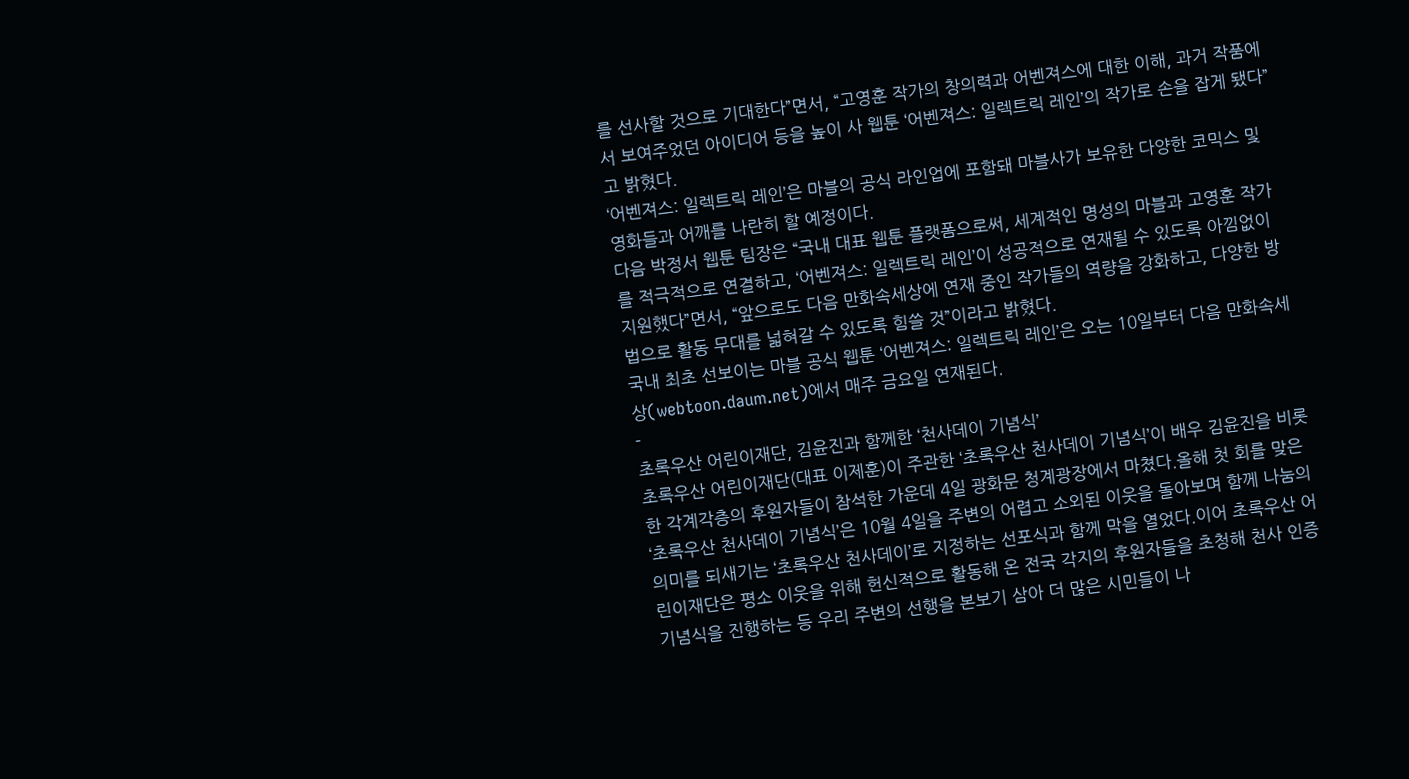를 선사할 것으로 기대한다”면서, “고영훈 작가의 창의력과 어벤져스에 대한 이해, 과거 작품에서 보여주었던 아이디어 등을 높이 사 웹툰 ‘어벤져스: 일렉트릭 레인’의 작가로 손을 잡게 됐다”고 밝혔다.
‘어벤져스: 일렉트릭 레인’은 마블의 공식 라인업에 포함돼 마블사가 보유한 다양한 코믹스 및 영화들과 어깨를 나란히 할 예정이다.
다음 박정서 웹툰 팀장은 “국내 대표 웹툰 플랫폼으로써, 세계적인 명성의 마블과 고영훈 작가를 적극적으로 연결하고, ‘어벤져스: 일렉트릭 레인’이 성공적으로 연재될 수 있도록 아낌없이 지원했다”면서, “앞으로도 다음 만화속세상에 연재 중인 작가들의 역량을 강화하고, 다양한 방법으로 활동 무대를 넓혀갈 수 있도록 힘쓸 것”이라고 밝혔다.
국내 최초 선보이는 마블 공식 웹툰 ‘어벤져스: 일렉트릭 레인’은 오는 10일부터 다음 만화속세상(webtoon.daum.net)에서 매주 금요일 연재된다.
-
초록우산 어린이재단, 김윤진과 함께한 ‘천사데이 기념식’
초록우산 어린이재단(대표 이제훈)이 주관한 ‘초록우산 천사데이 기념식’이 배우 김윤진을 비롯한 각계각층의 후원자들이 참석한 가운데 4일 광화문 청계광장에서 마쳤다.올해 첫 회를 맞은 ‘초록우산 천사데이 기념식’은 10월 4일을 주변의 어렵고 소외된 이웃을 돌아보며 함께 나눔의 의미를 되새기는 ‘초록우산 천사데이’로 지정하는 선포식과 함께 막을 열었다.이어 초록우산 어린이재단은 평소 이웃을 위해 헌신적으로 활동해 온 전국 각지의 후원자들을 초청해 천사 인증 기념식을 진행하는 등 우리 주변의 선행을 본보기 삼아 더 많은 시민들이 나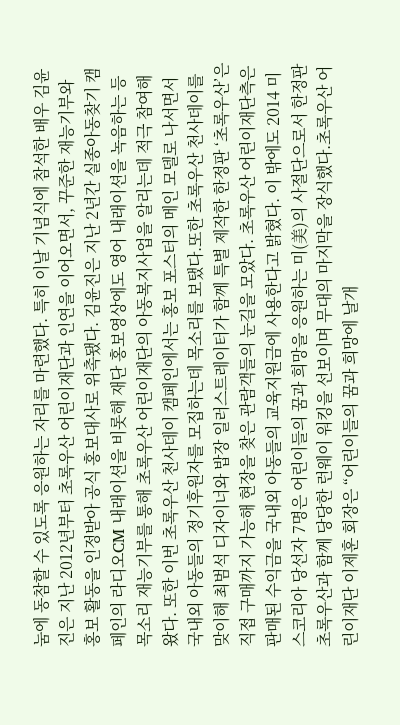눔에 동참할 수 있도록 응원하는 자리를 마련했다. 특히 이날 기념식에 참석한 배우 김윤진은 지난 2012년부터 초록우산 어린이재단과 인연을 이어오면서, 꾸준한 재능기부와 홍보 활동을 인정받아 공식 홍보대사로 위촉됐다. 김윤진은 지난 2년간 실종아동찾기 캠페인의 라디오CM 내래이션을 비롯해 재단 홍보영상에도 영어 내래이션을 녹음하는 등 목소리 재능기부를 통해 초록우산 어린이재단의 아동복지사업을 알리는데 적극 참여해왔다. 또한 이번 초록우산 천사데이 캠페인에서는 홍보 포스터의 메인 모델로 나서면서 국내외 아동들의 정기후원자를 모집하는데 목소리를 보탰다.또한 초록우산 천사데이를 맞이해 최범석 디자이너와 밥장 일러스트레이터가 함께 특별 제작한 한정판 ‘초록우산’은 직접 구매까지 가능해 현장을 찾은 관람객들의 눈길을 모았다. 초록우산 어린이재단측은 판매된 수익금을 국내외 아동들의 교육지원금에 사용한다고 밝혔다. 이 밖에도 2014 미스코리아 당선자 7명은 어린이들의 꿈과 희망을 응원하는 미(美)의 사절단으로서 한정판 초록우산과 함께 당당한 런웨이 워킹을 선보이며 무대의 마지막을 장식했다.초록우산 어린이재단 이제훈 회장은 “어린이들의 꿈과 희망에 날개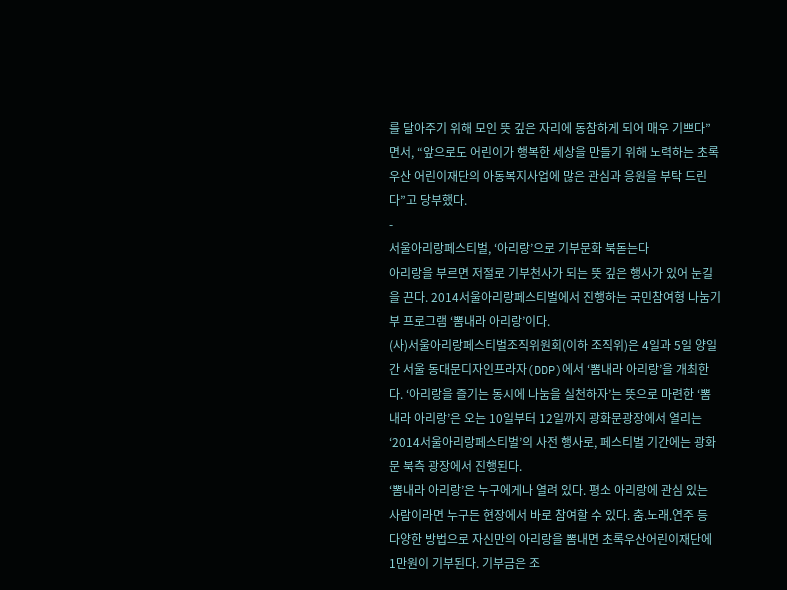를 달아주기 위해 모인 뜻 깊은 자리에 동참하게 되어 매우 기쁘다”면서, “앞으로도 어린이가 행복한 세상을 만들기 위해 노력하는 초록우산 어린이재단의 아동복지사업에 많은 관심과 응원을 부탁 드린다”고 당부했다.
-
서울아리랑페스티벌, ‘아리랑’으로 기부문화 북돋는다
아리랑을 부르면 저절로 기부천사가 되는 뜻 깊은 행사가 있어 눈길을 끈다. 2014서울아리랑페스티벌에서 진행하는 국민참여형 나눔기부 프로그램 ‘뽐내라 아리랑’이다.
(사)서울아리랑페스티벌조직위원회(이하 조직위)은 4일과 5일 양일간 서울 동대문디자인프라자(DDP)에서 ‘뽐내라 아리랑’을 개최한다. ‘아리랑을 즐기는 동시에 나눔을 실천하자’는 뜻으로 마련한 ‘뽐내라 아리랑’은 오는 10일부터 12일까지 광화문광장에서 열리는 ‘2014서울아리랑페스티벌’의 사전 행사로, 페스티벌 기간에는 광화문 북측 광장에서 진행된다.
‘뽐내라 아리랑’은 누구에게나 열려 있다. 평소 아리랑에 관심 있는 사람이라면 누구든 현장에서 바로 참여할 수 있다. 춤.노래.연주 등 다양한 방법으로 자신만의 아리랑을 뽐내면 초록우산어린이재단에 1만원이 기부된다. 기부금은 조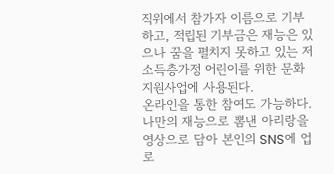직위에서 참가자 이름으로 기부하고, 적립된 기부금은 재능은 있으나 꿈을 펼치지 못하고 있는 저소득층가정 어린이를 위한 문화지원사업에 사용된다.
온라인을 통한 참여도 가능하다. 나만의 재능으로 뽐낸 아리랑을 영상으로 담아 본인의 SNS에 업로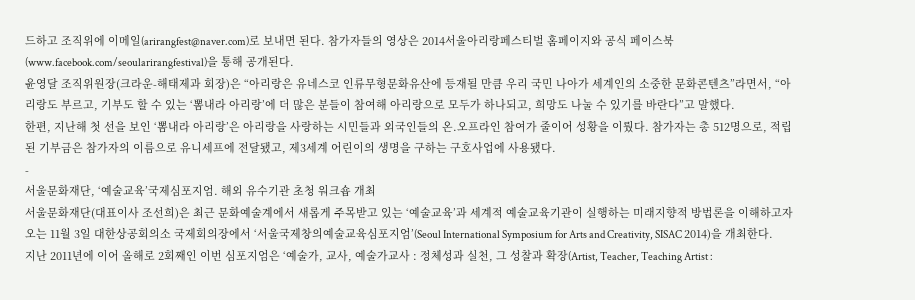드하고 조직위에 이메일(arirangfest@naver.com)로 보내면 된다. 참가자들의 영상은 2014서울아리랑페스티벌 홈페이지와 공식 페이스북(www.facebook.com/seoularirangfestival)을 통해 공개된다.
윤영달 조직위원장(크라운-해태제과 회장)은 “아리랑은 유네스코 인류무형문화유산에 등재될 만큼 우리 국민 나아가 세계인의 소중한 문화콘텐츠”라면서, “아리랑도 부르고, 기부도 할 수 있는 ‘뽐내라 아리랑’에 더 많은 분들이 참여해 아리랑으로 모두가 하나되고, 희망도 나눌 수 있기를 바란다”고 말했다.
한편, 지난해 첫 선을 보인 ‘뽐내라 아리랑’은 아리랑을 사랑하는 시민들과 외국인들의 온.오프라인 참여가 줄이어 성황을 이뤘다. 참가자는 총 512명으로, 적립된 기부금은 참가자의 이름으로 유니세프에 전달됐고, 제3세계 어린이의 생명을 구하는 구호사업에 사용됐다.
-
서울문화재단, ‘예술교육’국제심포지엄. 해외 유수기관 초청 워크숍 개최
서울문화재단(대표이사 조선희)은 최근 문화예술계에서 새롭게 주목받고 있는 ‘예술교육’과 세계적 예술교육기관이 실행하는 미래지향적 방법론을 이해하고자 오는 11월 3일 대한상공회의소 국제회의장에서 ‘서울국제창의예술교육심포지엄’(Seoul International Symposium for Arts and Creativity, SISAC 2014)을 개최한다.
지난 2011년에 이어 올해로 2회째인 이번 심포지엄은 ‘예술가, 교사, 예술가교사 : 정체성과 실천, 그 성찰과 확장(Artist, Teacher, Teaching Artist :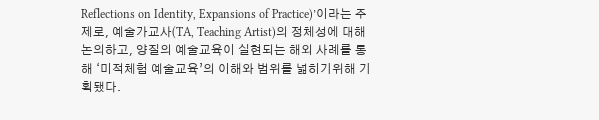Reflections on Identity, Expansions of Practice)’이라는 주제로, 예술가교사(TA, Teaching Artist)의 정체성에 대해 논의하고, 양질의 예술교육이 실현되는 해외 사례를 통해 ‘미적체험 예술교육’의 이해와 범위를 넓히기위해 기획됐다.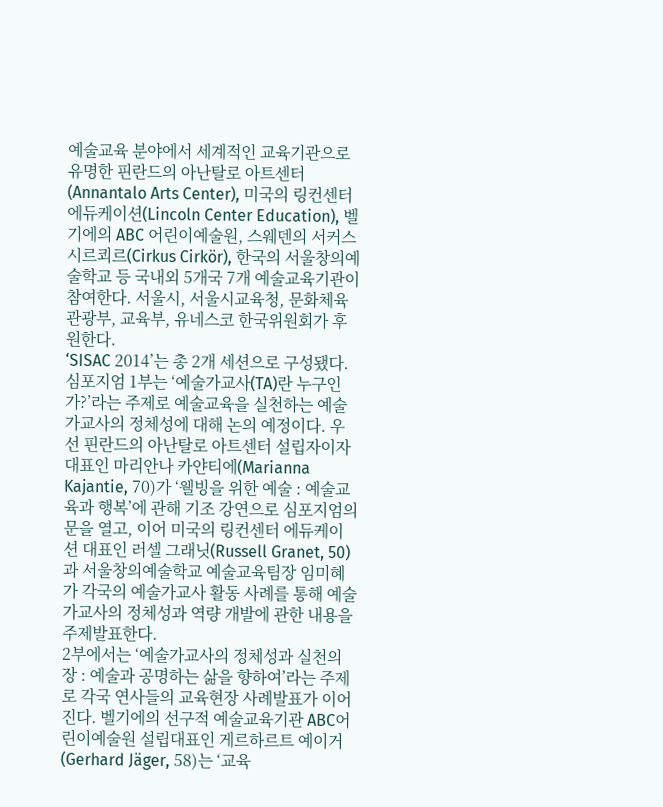예술교육 분야에서 세계적인 교육기관으로 유명한 핀란드의 아난탈로 아트센터(Annantalo Arts Center), 미국의 링컨센터 에듀케이션(Lincoln Center Education), 벨기에의 ABC 어린이예술원, 스웨덴의 서커스 시르쾨르(Cirkus Cirkör), 한국의 서울창의예술학교 등 국내외 5개국 7개 예술교육기관이 참여한다. 서울시, 서울시교육청, 문화체육관광부, 교육부, 유네스코 한국위원회가 후원한다.
‘SISAC 2014’는 총 2개 세션으로 구성됐다. 심포지엄 1부는 ‘예술가교사(TA)란 누구인가?’라는 주제로 예술교육을 실천하는 예술가교사의 정체성에 대해 논의 예정이다. 우선 핀란드의 아난탈로 아트센터 설립자이자 대표인 마리안나 카얀티에(Marianna Kajantie, 70)가 ‘웰빙을 위한 예술 : 예술교육과 행복’에 관해 기조 강연으로 심포지엄의 문을 열고, 이어 미국의 링컨센터 에듀케이션 대표인 러셀 그래닛(Russell Granet, 50)과 서울창의예술학교 예술교육팀장 임미혜가 각국의 예술가교사 활동 사례를 통해 예술가교사의 정체성과 역량 개발에 관한 내용을 주제발표한다.
2부에서는 ‘예술가교사의 정체성과 실천의 장 : 예술과 공명하는 삶을 향하여’라는 주제로 각국 연사들의 교육현장 사례발표가 이어진다. 벨기에의 선구적 예술교육기관 ABC어린이예술원 설립대표인 게르하르트 예이거(Gerhard Jäger, 58)는 ‘교육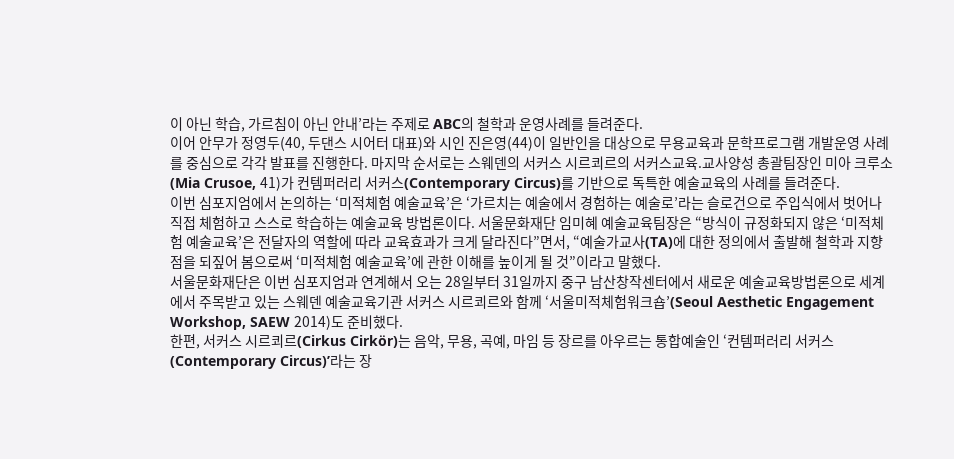이 아닌 학습, 가르침이 아닌 안내’라는 주제로 ABC의 철학과 운영사례를 들려준다.
이어 안무가 정영두(40, 두댄스 시어터 대표)와 시인 진은영(44)이 일반인을 대상으로 무용교육과 문학프로그램 개발운영 사례를 중심으로 각각 발표를 진행한다. 마지막 순서로는 스웨덴의 서커스 시르쾨르의 서커스교육.교사양성 총괄팀장인 미아 크루소(Mia Crusoe, 41)가 컨템퍼러리 서커스(Contemporary Circus)를 기반으로 독특한 예술교육의 사례를 들려준다.
이번 심포지엄에서 논의하는 ‘미적체험 예술교육’은 ‘가르치는 예술에서 경험하는 예술로’라는 슬로건으로 주입식에서 벗어나 직접 체험하고 스스로 학습하는 예술교육 방법론이다. 서울문화재단 임미혜 예술교육팀장은 “방식이 규정화되지 않은 ‘미적체험 예술교육’은 전달자의 역할에 따라 교육효과가 크게 달라진다”면서, “예술가교사(TA)에 대한 정의에서 출발해 철학과 지향점을 되짚어 봄으로써 ‘미적체험 예술교육’에 관한 이해를 높이게 될 것”이라고 말했다.
서울문화재단은 이번 심포지엄과 연계해서 오는 28일부터 31일까지 중구 남산창작센터에서 새로운 예술교육방법론으로 세계에서 주목받고 있는 스웨덴 예술교육기관 서커스 시르쾨르와 함께 ‘서울미적체험워크숍’(Seoul Aesthetic Engagement Workshop, SAEW 2014)도 준비했다.
한편, 서커스 시르쾨르(Cirkus Cirkör)는 음악, 무용, 곡예, 마임 등 장르를 아우르는 통합예술인 ‘컨템퍼러리 서커스(Contemporary Circus)’라는 장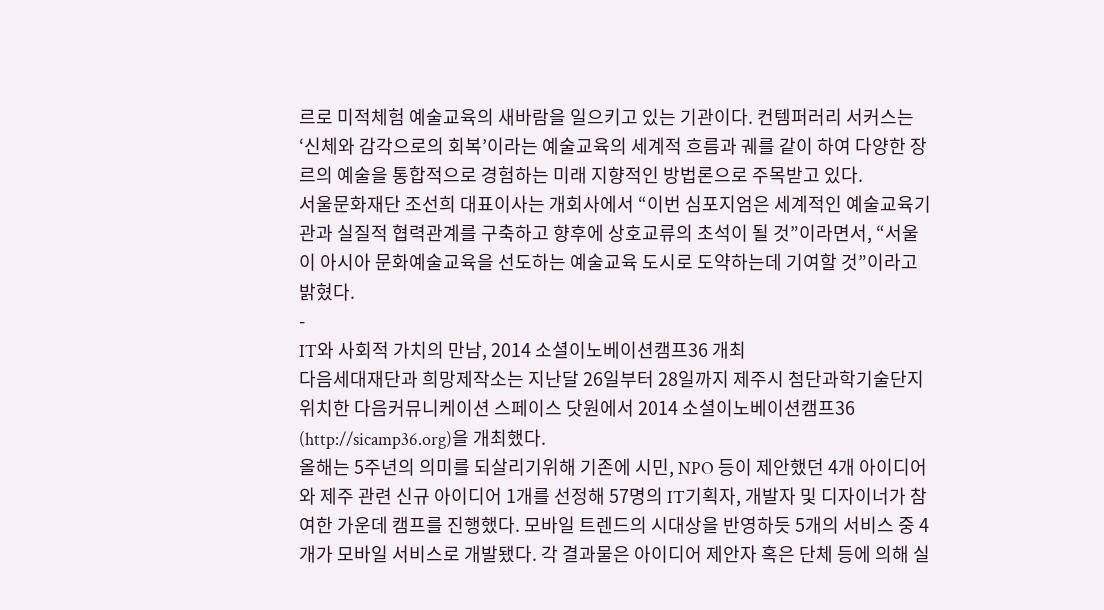르로 미적체험 예술교육의 새바람을 일으키고 있는 기관이다. 컨템퍼러리 서커스는 ‘신체와 감각으로의 회복’이라는 예술교육의 세계적 흐름과 궤를 같이 하여 다양한 장르의 예술을 통합적으로 경험하는 미래 지향적인 방법론으로 주목받고 있다.
서울문화재단 조선희 대표이사는 개회사에서 “이번 심포지엄은 세계적인 예술교육기관과 실질적 협력관계를 구축하고 향후에 상호교류의 초석이 될 것”이라면서, “서울이 아시아 문화예술교육을 선도하는 예술교육 도시로 도약하는데 기여할 것”이라고 밝혔다.
-
IT와 사회적 가치의 만남, 2014 소셜이노베이션캠프36 개최
다음세대재단과 희망제작소는 지난달 26일부터 28일까지 제주시 첨단과학기술단지 위치한 다음커뮤니케이션 스페이스 닷원에서 2014 소셜이노베이션캠프36 (http://sicamp36.org)을 개최했다.
올해는 5주년의 의미를 되살리기위해 기존에 시민, NPO 등이 제안했던 4개 아이디어와 제주 관련 신규 아이디어 1개를 선정해 57명의 IT기획자, 개발자 및 디자이너가 참여한 가운데 캠프를 진행했다. 모바일 트렌드의 시대상을 반영하듯 5개의 서비스 중 4개가 모바일 서비스로 개발됐다. 각 결과물은 아이디어 제안자 혹은 단체 등에 의해 실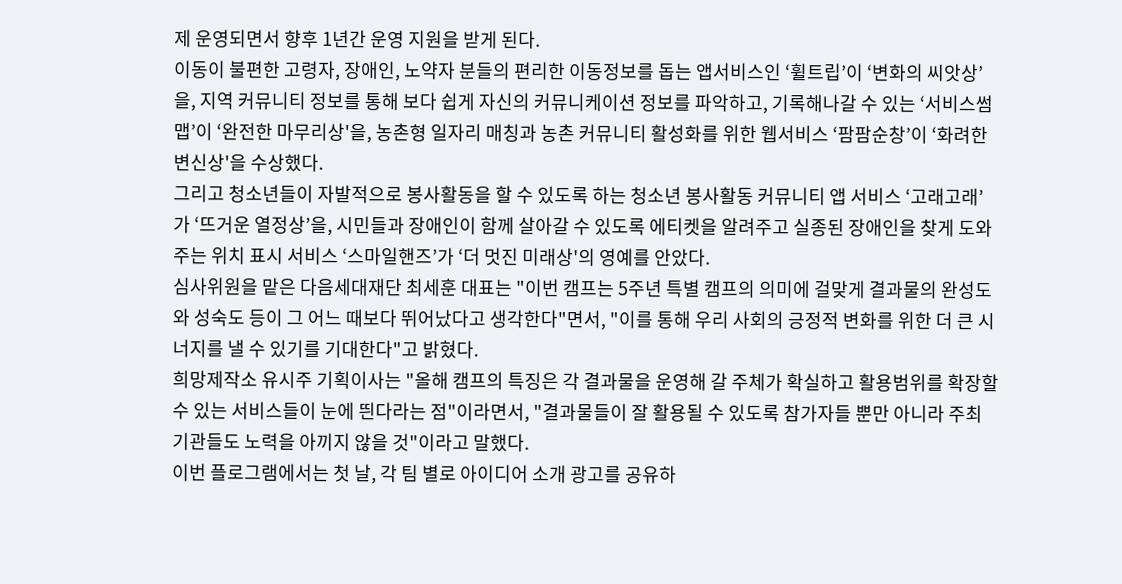제 운영되면서 향후 1년간 운영 지원을 받게 된다.
이동이 불편한 고령자, 장애인, 노약자 분들의 편리한 이동정보를 돕는 앱서비스인 ‘휠트립’이 ‘변화의 씨앗상’을, 지역 커뮤니티 정보를 통해 보다 쉽게 자신의 커뮤니케이션 정보를 파악하고, 기록해나갈 수 있는 ‘서비스썸맵’이 ‘완전한 마무리상'을, 농촌형 일자리 매칭과 농촌 커뮤니티 활성화를 위한 웹서비스 ‘팜팜순창’이 ‘화려한 변신상'을 수상했다.
그리고 청소년들이 자발적으로 봉사활동을 할 수 있도록 하는 청소년 봉사활동 커뮤니티 앱 서비스 ‘고래고래’가 ‘뜨거운 열정상’을, 시민들과 장애인이 함께 살아갈 수 있도록 에티켓을 알려주고 실종된 장애인을 찾게 도와주는 위치 표시 서비스 ‘스마일핸즈’가 ‘더 멋진 미래상'의 영예를 안았다.
심사위원을 맡은 다음세대재단 최세훈 대표는 "이번 캠프는 5주년 특별 캠프의 의미에 걸맞게 결과물의 완성도와 성숙도 등이 그 어느 때보다 뛰어났다고 생각한다"면서, "이를 통해 우리 사회의 긍정적 변화를 위한 더 큰 시너지를 낼 수 있기를 기대한다"고 밝혔다.
희망제작소 유시주 기획이사는 "올해 캠프의 특징은 각 결과물을 운영해 갈 주체가 확실하고 활용범위를 확장할 수 있는 서비스들이 눈에 띈다라는 점"이라면서, "결과물들이 잘 활용될 수 있도록 참가자들 뿐만 아니라 주최기관들도 노력을 아끼지 않을 것"이라고 말했다.
이번 플로그램에서는 첫 날, 각 팀 별로 아이디어 소개 광고를 공유하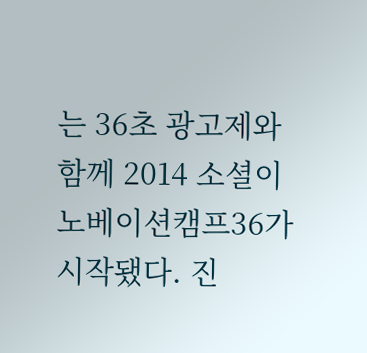는 36초 광고제와 함께 2014 소셜이노베이션캠프36가 시작됐다. 진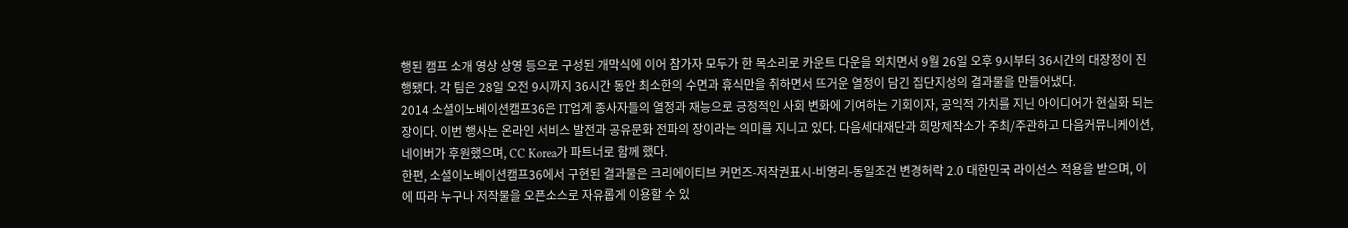행된 캠프 소개 영상 상영 등으로 구성된 개막식에 이어 참가자 모두가 한 목소리로 카운트 다운을 외치면서 9월 26일 오후 9시부터 36시간의 대장정이 진행됐다. 각 팀은 28일 오전 9시까지 36시간 동안 최소한의 수면과 휴식만을 취하면서 뜨거운 열정이 담긴 집단지성의 결과물을 만들어냈다.
2014 소셜이노베이션캠프36은 IT업계 종사자들의 열정과 재능으로 긍정적인 사회 변화에 기여하는 기회이자, 공익적 가치를 지닌 아이디어가 현실화 되는 장이다. 이번 행사는 온라인 서비스 발전과 공유문화 전파의 장이라는 의미를 지니고 있다. 다음세대재단과 희망제작소가 주최/주관하고 다음커뮤니케이션, 네이버가 후원했으며, CC Korea가 파트너로 함께 했다.
한편, 소셜이노베이션캠프36에서 구현된 결과물은 크리에이티브 커먼즈-저작권표시-비영리-동일조건 변경허락 2.0 대한민국 라이선스 적용을 받으며, 이에 따라 누구나 저작물을 오픈소스로 자유롭게 이용할 수 있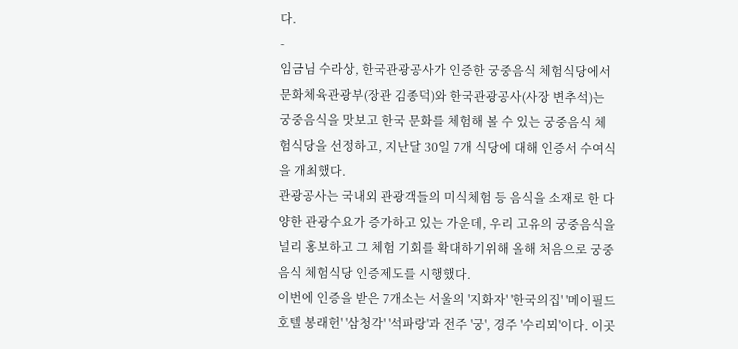다.
-
임금님 수라상, 한국관광공사가 인증한 궁중음식 체험식당에서
문화체육관광부(장관 김종덕)와 한국관광공사(사장 변추석)는 궁중음식을 맛보고 한국 문화를 체험해 볼 수 있는 궁중음식 체험식당을 선정하고, 지난달 30일 7개 식당에 대해 인증서 수여식을 개최했다.
관광공사는 국내외 관광객들의 미식체험 등 음식을 소재로 한 다양한 관광수요가 증가하고 있는 가운데, 우리 고유의 궁중음식을 널리 홍보하고 그 체험 기회를 확대하기위해 올해 처음으로 궁중음식 체험식당 인증제도를 시행했다.
이번에 인증을 받은 7개소는 서울의 '지화자' '한국의집' '메이필드호텔 봉래헌' '삼청각' '석파랑'과 전주 '궁', 경주 '수리뫼'이다. 이곳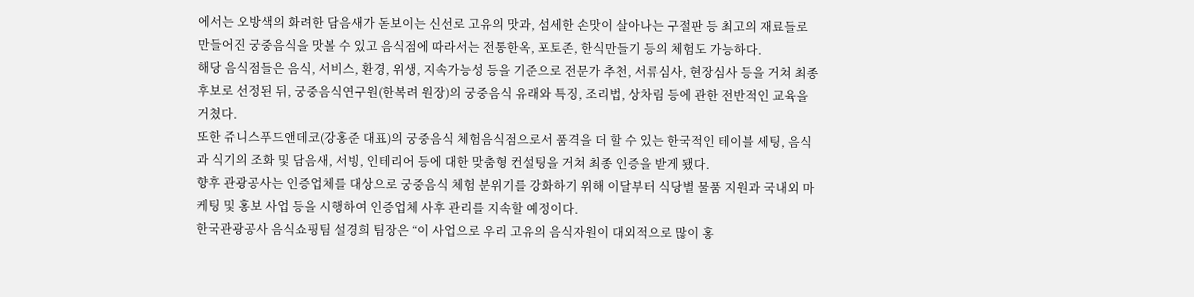에서는 오방색의 화려한 담음새가 돋보이는 신선로 고유의 맛과, 섬세한 손맛이 살아나는 구절판 등 최고의 재료들로 만들어진 궁중음식을 맛볼 수 있고 음식점에 따라서는 전통한옥, 포토존, 한식만들기 등의 체험도 가능하다.
해당 음식점들은 음식, 서비스, 환경, 위생, 지속가능성 등을 기준으로 전문가 추천, 서류심사, 현장심사 등을 거쳐 최종 후보로 선정된 뒤, 궁중음식연구원(한복려 원장)의 궁중음식 유래와 특징, 조리법, 상차림 등에 관한 전반적인 교육을 거쳤다.
또한 쥬니스푸드앤데코(강홍준 대표)의 궁중음식 체험음식점으로서 품격을 더 할 수 있는 한국적인 테이블 세팅, 음식과 식기의 조화 및 담음새, 서빙, 인테리어 등에 대한 맞춤형 컨설팅을 거쳐 최종 인증을 받게 됐다.
향후 관광공사는 인증업체를 대상으로 궁중음식 체험 분위기를 강화하기 위해 이달부터 식당별 물품 지원과 국내외 마케팅 및 홍보 사업 등을 시행하여 인증업체 사후 관리를 지속할 예정이다.
한국관광공사 음식쇼핑팀 설경희 팀장은 “이 사업으로 우리 고유의 음식자원이 대외적으로 많이 홍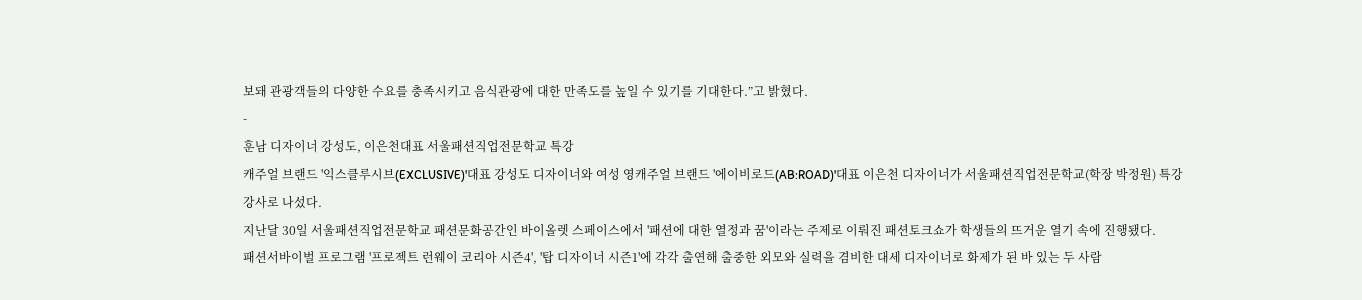보돼 관광객들의 다양한 수요를 충족시키고 음식관광에 대한 만족도를 높일 수 있기를 기대한다.”고 밝혔다.
-
훈남 디자이너 강성도, 이은천대표 서울패션직업전문학교 특강
캐주얼 브랜드 '익스클루시브(EXCLUSIVE)'대표 강성도 디자이너와 여성 영캐주얼 브랜드 '에이비로드(AB:ROAD)'대표 이은천 디자이너가 서울패션직업전문학교(학장 박정원) 특강 강사로 나섰다.
지난달 30일 서울패션직업전문학교 패션문화공간인 바이올렛 스페이스에서 '패션에 대한 열정과 꿈'이라는 주제로 이뤄진 패션토크쇼가 학생들의 뜨거운 열기 속에 진행됐다.
패션서바이벌 프로그램 '프로젝트 런웨이 코리아 시즌4', '탑 디자이너 시즌1'에 각각 출연해 출중한 외모와 실력을 겸비한 대세 디자이너로 화제가 된 바 있는 두 사람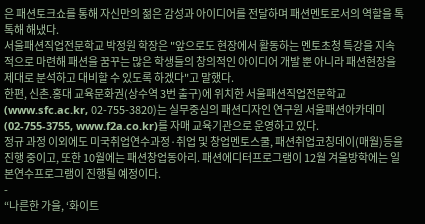은 패션토크쇼를 통해 자신만의 젊은 감성과 아이디어를 전달하며 패션멘토로서의 역할을 톡톡해 해냈다.
서울패션직업전문학교 박정원 학장은 "앞으로도 현장에서 활동하는 멘토초청 특강을 지속적으로 마련해 패션을 꿈꾸는 많은 학생들의 창의적인 아이디어 개발 뿐 아니라 패션현장을 제대로 분석하고 대비할 수 있도록 하겠다"고 말했다.
한편, 신촌.홍대 교육문화권(상수역 3번 출구)에 위치한 서울패션직업전문학교(www.sfc.ac.kr, 02-755-3820)는 실무중심의 패션디자인 연구원 서울패션아카데미(02-755-3755, www.f2a.co.kr)를 자매 교육기관으로 운영하고 있다.
정규 과정 이외에도 미국취업연수과정·취업 및 창업멘토스쿨, 패션취업코칭데이(매월)등을 진행 중이고, 또한 10월에는 패션창업동아리. 패션에디터프로그램이 12월 겨울방학에는 일본연수프로그램이 진행될 예정이다.
-
“나른한 가을, ‘화이트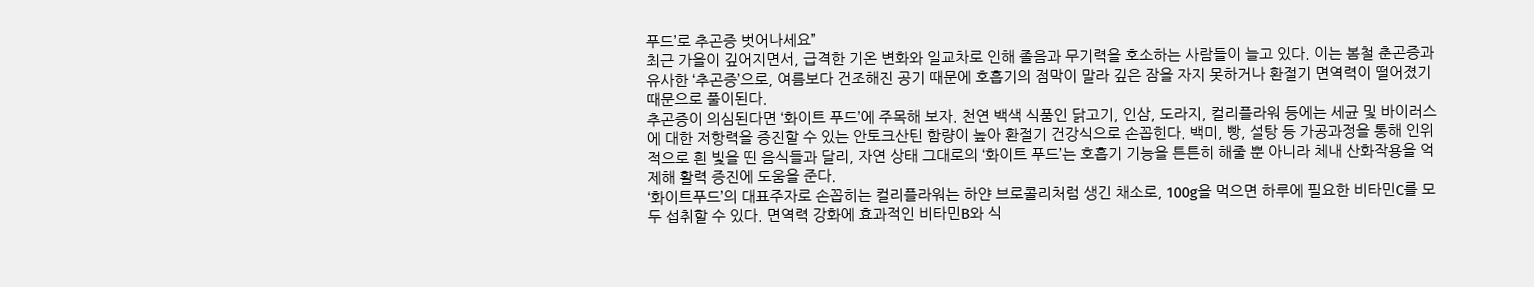푸드’로 추곤증 벗어나세요”
최근 가을이 깊어지면서, 급격한 기온 변화와 일교차로 인해 졸음과 무기력을 호소하는 사람들이 늘고 있다. 이는 봄철 춘곤증과 유사한 ‘추곤증’으로, 여름보다 건조해진 공기 때문에 호흡기의 점막이 말라 깊은 잠을 자지 못하거나 환절기 면역력이 떨어졌기 때문으로 풀이된다.
추곤증이 의심된다면 ‘화이트 푸드’에 주목해 보자. 천연 백색 식품인 닭고기, 인삼, 도라지, 컬리플라워 등에는 세균 및 바이러스에 대한 저항력을 증진할 수 있는 안토크산틴 함량이 높아 환절기 건강식으로 손꼽힌다. 백미, 빵, 설탕 등 가공과정을 통해 인위적으로 흰 빛을 띤 음식들과 달리, 자연 상태 그대로의 ‘화이트 푸드’는 호흡기 기능을 튼튼히 해줄 뿐 아니라 체내 산화작용을 억제해 활력 증진에 도움을 준다.
‘화이트푸드’의 대표주자로 손꼽히는 컬리플라워는 하얀 브로콜리처럼 생긴 채소로, 100g을 먹으면 하루에 필요한 비타민C를 모두 섭취할 수 있다. 면역력 강화에 효과적인 비타민B와 식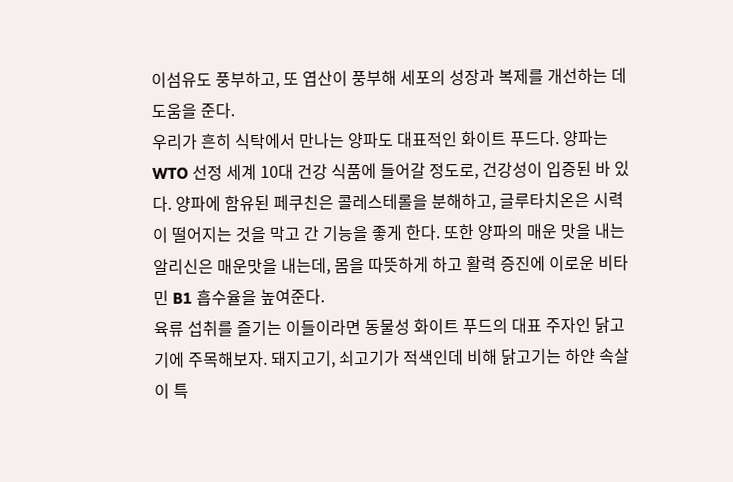이섬유도 풍부하고, 또 엽산이 풍부해 세포의 성장과 복제를 개선하는 데 도움을 준다.
우리가 흔히 식탁에서 만나는 양파도 대표적인 화이트 푸드다. 양파는 WTO 선정 세계 10대 건강 식품에 들어갈 정도로, 건강성이 입증된 바 있다. 양파에 함유된 페쿠친은 콜레스테롤을 분해하고, 글루타치온은 시력이 떨어지는 것을 막고 간 기능을 좋게 한다. 또한 양파의 매운 맛을 내는 알리신은 매운맛을 내는데, 몸을 따뜻하게 하고 활력 증진에 이로운 비타민 B1 흡수율을 높여준다.
육류 섭취를 즐기는 이들이라면 동물성 화이트 푸드의 대표 주자인 닭고기에 주목해보자. 돼지고기, 쇠고기가 적색인데 비해 닭고기는 하얀 속살이 특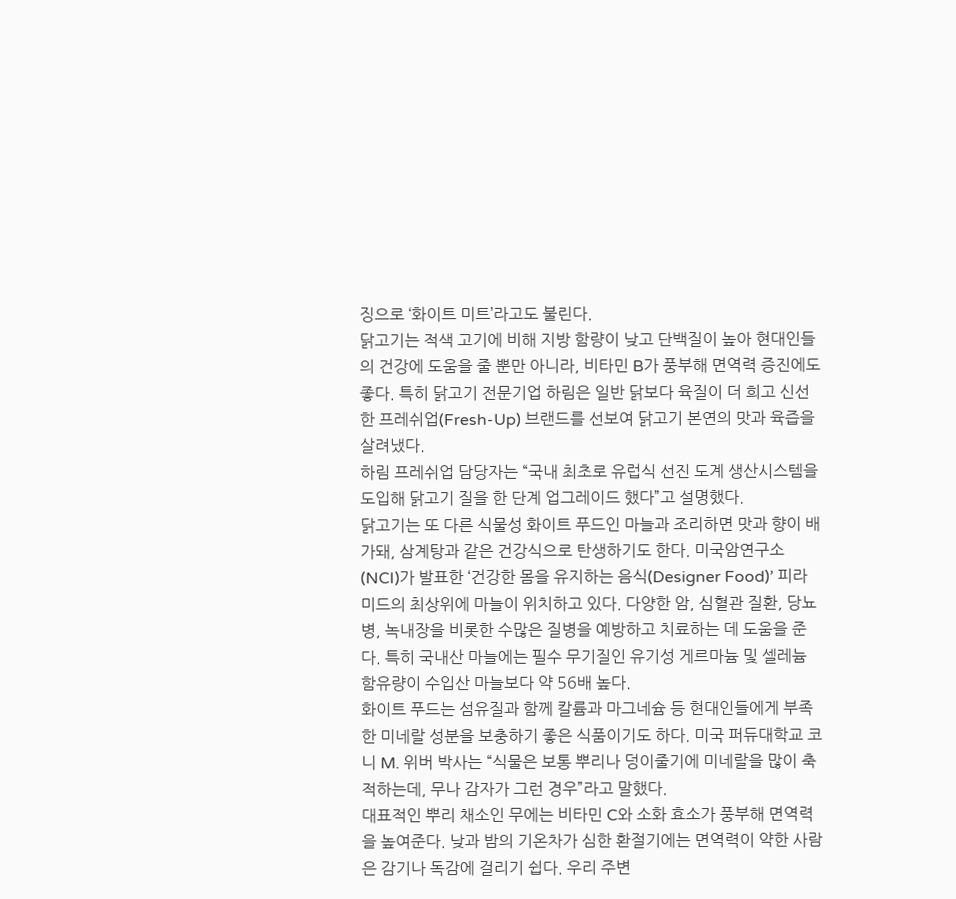징으로 ‘화이트 미트’라고도 불린다.
닭고기는 적색 고기에 비해 지방 함량이 낮고 단백질이 높아 현대인들의 건강에 도움을 줄 뿐만 아니라, 비타민 B가 풍부해 면역력 증진에도 좋다. 특히 닭고기 전문기업 하림은 일반 닭보다 육질이 더 희고 신선한 프레쉬업(Fresh-Up) 브랜드를 선보여 닭고기 본연의 맛과 육즙을 살려냈다.
하림 프레쉬업 담당자는 “국내 최초로 유럽식 선진 도계 생산시스템을 도입해 닭고기 질을 한 단계 업그레이드 했다”고 설명했다.
닭고기는 또 다른 식물성 화이트 푸드인 마늘과 조리하면 맛과 향이 배가돼, 삼계탕과 같은 건강식으로 탄생하기도 한다. 미국암연구소(NCI)가 발표한 ‘건강한 몸을 유지하는 음식(Designer Food)’ 피라미드의 최상위에 마늘이 위치하고 있다. 다양한 암, 심혈관 질환, 당뇨병, 녹내장을 비롯한 수많은 질병을 예방하고 치료하는 데 도움을 준다. 특히 국내산 마늘에는 필수 무기질인 유기성 게르마늄 및 셀레늄 함유량이 수입산 마늘보다 약 56배 높다.
화이트 푸드는 섬유질과 함께 칼륨과 마그네슘 등 현대인들에게 부족한 미네랄 성분을 보충하기 좋은 식품이기도 하다. 미국 퍼듀대학교 코니 M. 위버 박사는 “식물은 보통 뿌리나 덩이줄기에 미네랄을 많이 축적하는데, 무나 감자가 그런 경우”라고 말했다.
대표적인 뿌리 채소인 무에는 비타민 C와 소화 효소가 풍부해 면역력을 높여준다. 낮과 밤의 기온차가 심한 환절기에는 면역력이 약한 사람은 감기나 독감에 걸리기 쉽다. 우리 주변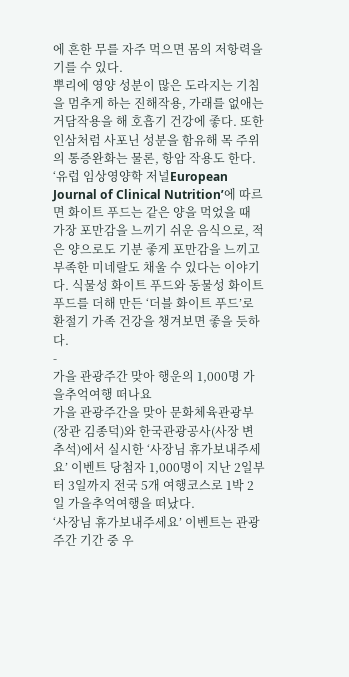에 흔한 무를 자주 먹으면 몸의 저항력을 기를 수 있다.
뿌리에 영양 성분이 많은 도라지는 기침을 멈추게 하는 진해작용, 가래를 없애는 거담작용을 해 호흡기 건강에 좋다. 또한 인삼처럼 사포닌 성분을 함유해 목 주위의 통증완화는 물론, 항암 작용도 한다.
‘유럽 임상영양학 저널European Journal of Clinical Nutrition’에 따르면 화이트 푸드는 같은 양을 먹었을 때 가장 포만감을 느끼기 쉬운 음식으로, 적은 양으로도 기분 좋게 포만감을 느끼고 부족한 미네랄도 채울 수 있다는 이야기다. 식물성 화이트 푸드와 동물성 화이트 푸드를 더해 만든 ‘더블 화이트 푸드’로 환절기 가족 건강을 챙겨보면 좋을 듯하다.
-
가을 관광주간 맞아 행운의 1,000명 가을추억여행 떠나요
가을 관광주간을 맞아 문화체육관광부(장관 김종덕)와 한국관광공사(사장 변추석)에서 실시한 ‘사장님 휴가보내주세요’ 이벤트 당첨자 1,000명이 지난 2일부터 3일까지 전국 5개 여행코스로 1박 2일 가을추억여행을 떠났다.
‘사장님 휴가보내주세요’ 이벤트는 관광주간 기간 중 우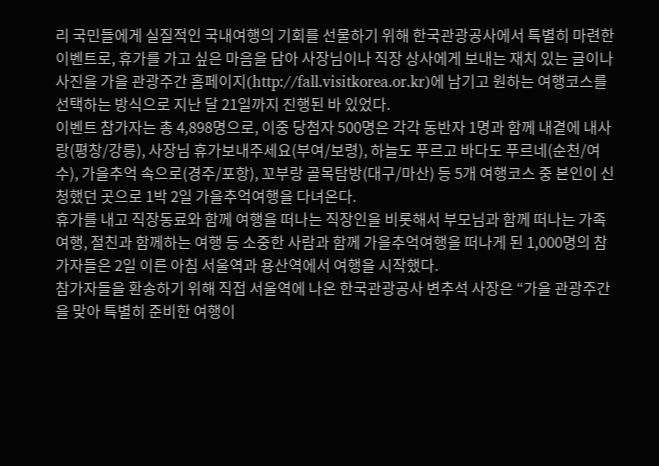리 국민들에게 실질적인 국내여행의 기회를 선물하기 위해 한국관광공사에서 특별히 마련한 이벤트로, 휴가를 가고 싶은 마음을 담아 사장님이나 직장 상사에게 보내는 재치 있는 글이나 사진을 가을 관광주간 홈페이지(http://fall.visitkorea.or.kr)에 남기고 원하는 여행코스를 선택하는 방식으로 지난 달 21일까지 진행된 바 있었다.
이벤트 참가자는 총 4,898명으로, 이중 당첨자 500명은 각각 동반자 1명과 함께 내곁에 내사랑(평창/강릉), 사장님 휴가보내주세요(부여/보령), 하늘도 푸르고 바다도 푸르네(순천/여수), 가을추억 속으로(경주/포항), 꼬부랑 골목탐방(대구/마산) 등 5개 여행코스 중 본인이 신청했던 곳으로 1박 2일 가을추억여행을 다녀온다.
휴가를 내고 직장동료와 함께 여행을 떠나는 직장인을 비롯해서 부모님과 함께 떠나는 가족여행, 절친과 함께하는 여행 등 소중한 사람과 함께 가을추억여행을 떠나게 된 1,000명의 참가자들은 2일 이른 아침 서울역과 용산역에서 여행을 시작했다.
참가자들을 환송하기 위해 직접 서울역에 나온 한국관광공사 변추석 사장은 “가을 관광주간을 맞아 특별히 준비한 여행이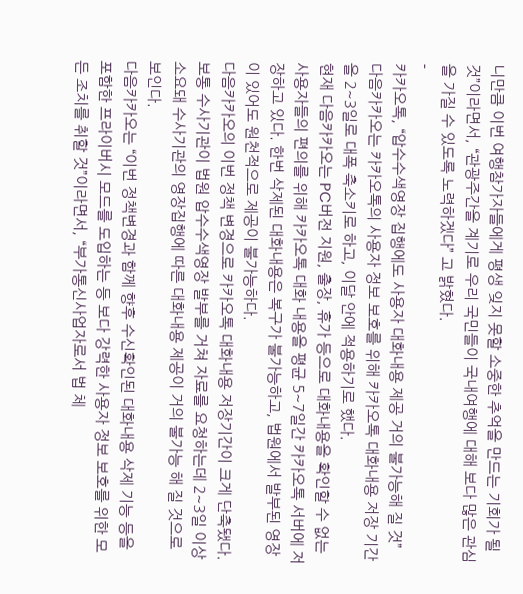니만큼 이번 여행참가자들에게 평생 잊지 못할 소중한 추억을 만드는 기회가 될 것”이라면서, “관광주간을 계기로 우리 국민들이 국내여행에 대해 보다 많은 관심을 가질 수 있도록 노력하겠다” 고 밝혔다.
-
카카오톡, “압수수색영장 집행에도 사용자 대화내용 제공 거의 불가능해 질 것”
다음카카오는 카카오톡의 사용자 정보 보호를 위해 카카오톡 대화내용 저장 기간을 2~3일로 대폭 축소키로 하고, 이달 안에 적용하기로 했다.
현재 다음카카오는 PC버전 지원, 출장, 휴가 등으로 대화내용을 확인할 수 없는 사용자들의 편의를 위해 카카오톡 대화 내용을 평균 5~7일간 카카오톡 서버에 저장하고 있다. 한번 삭제된 대화내용은 복구가 불가능하고, 법원에서 발부된 영장이 있어도 원천적으로 제공이 불가능하다.
다음카카오의 이번 정책 변경으로 카카오톡 대화내용 저장기간이 크게 단축됐다. 보통 수사기관이 법원 압수수색영장 발부를 거쳐 자료를 요청하는데 2~3일 이상 소요돼 수사기관의 영장집행에 따른 대화내용 제공이 거의 불가능 해 질 것으로 보인다.
다음카카오는 “이번 정책변경과 함께 향후 수신확인된 대화내용 삭제 기능 등을 포함한 프라이버시 모드를 도입하는 등 보다 강력한 사용자 정보 보호를 위한 모든 조치를 취할 것”이라면서, “부가통신사업자로서 법 체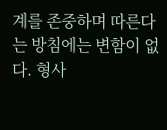계를 존중하며 따른다는 방침에는 변함이 없다. 형사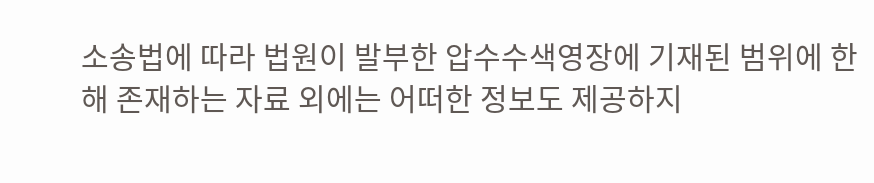소송법에 따라 법원이 발부한 압수수색영장에 기재된 범위에 한해 존재하는 자료 외에는 어떠한 정보도 제공하지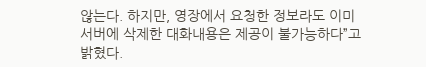않는다. 하지만, 영장에서 요청한 정보라도 이미 서버에 삭제한 대화내용은 제공이 불가능하다”고 밝혔다.